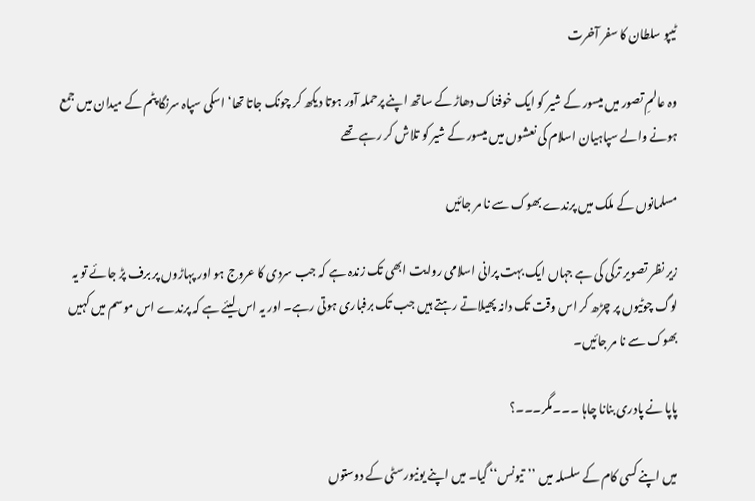ٹیپو سلطان کا سفر آخرت

وہ عالمِ تصور میں میسور کے شیر کو ایک خوفناک دھاڑ کے ساتھ اپنے پرحملہ آور ہوتا دیکھ کر چونک جاتا تھا‘ اسکی سپاہ سرنگا پٹم کے میدان میں جمع ہونے والے سپاہیان اسلام کی نعشوں میں میسور کے شیر کو تلاش کر رہے تھے

مسلمانوں کے ملک میں پرندے بھوک سے نا مر جائیں

زیر نظر تصویر ترکی کی ہے جہاں ایک بہت پرانی اسلامی روایت ابھی تک زندہ ہے کہ جب سردی کا عروج ہو اور پہاڑوں پر برف پڑ جائے تو یہ لوگ چوٹیوں پر چڑھ کر اس وقت تک دانہ پھیلاتے رہتے ہیں جب تک برفباری ہوتی رہے۔ اور یہ اس لیئے ہے کہ پرندے اس موسم میں کہیں بھوک سے نا مر جائیں۔

پاپا نے پادری بنانا چاہا ۔۔۔مگر۔۔۔؟

میں اپنے کسی کام کے سلسلہ میں ’’تیونس‘‘ گیا۔ میں اپنے یونیورسٹی کے دوستوں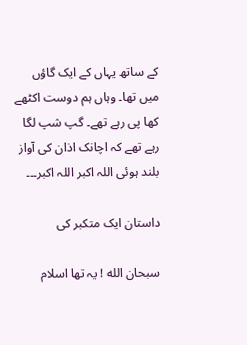کے ساتھ یہاں کے ایک گاؤں میں تھا۔ وہاں ہم دوست اکٹھے کھا پی رہے تھے۔ گپ شپ لگا رہے تھے کہ اچانک اذان کی آواز بلند ہوئی اللہ اکبر اللہ اکبر۔۔۔

داستان ایک متکبر کی

سبحان الله ! یہ تھا اسلام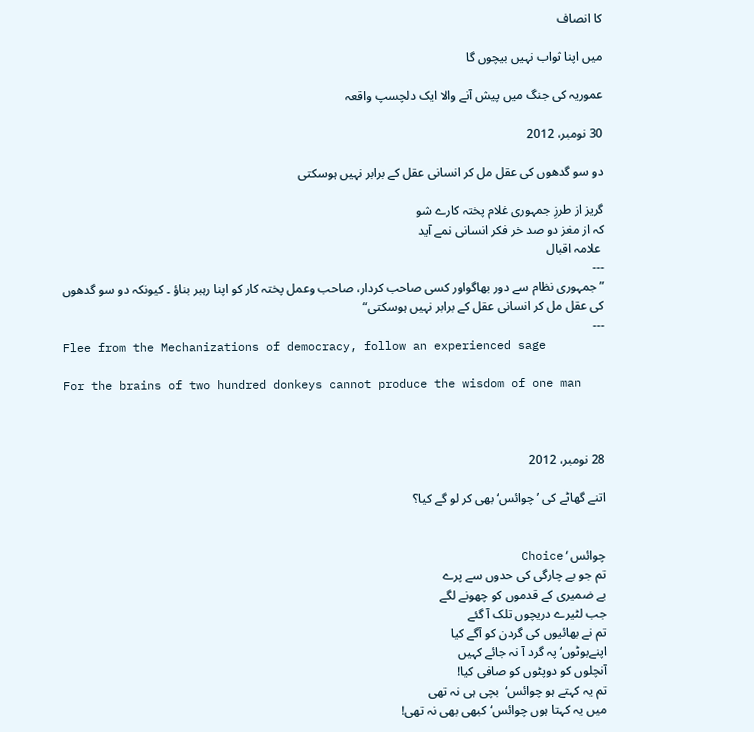کا انصاف

میں اپنا ثواب نہیں بیچوں گا

عموریہ کی جنگ میں پیش آنے والا ایک دلچسپ واقعہ

30 نومبر، 2012

دو سو گدھوں کی عقل مل کر انسانی عقل کے برابر نہیں ہوسکتی

گریز از طرزِ جمہوری غلام پختہ کارے شو
کہ از مغز دو صد خر فکر انسانی نمے آید
 علامہ اقبال
---
” جمہوری نظام سے دور بھاگواور کسی صاحب کردار، صاحب وعمل پختہ کار کو اپنا رہبر بناؤ ۔ کیونکہ دو سو گدھوں کی عقل مل کر انسانی عقل کے برابر نہیں ہوسکتی“
---
Flee from the Mechanizations of democracy, follow an experienced sage

For the brains of two hundred donkeys cannot produce the wisdom of one man



28 نومبر، 2012

اتنے گھاٹے کی ’چوائس‘بھی کر لو گے کیا؟


چوائس‘Choice
تم جو بے چارگی کی حدوں سے پرے
بے ضمیری کے قدموں کو چھونے لگے
جب لٹیرے دریچوں تلک آ گئے
تم نے بھائیوں کی گردن کو آگے کیا
اپنےبوٹوں‘ پہ گرد آ نہ جائے کہیں
آنچلوں کو دوپٹوں کو صافی کیا!
تم یہ کہتے ہو چوائس‘  بچی ہی نہ تھی
میں یہ کہتا ہوں چوائس‘کبھی بھی نہ تھی!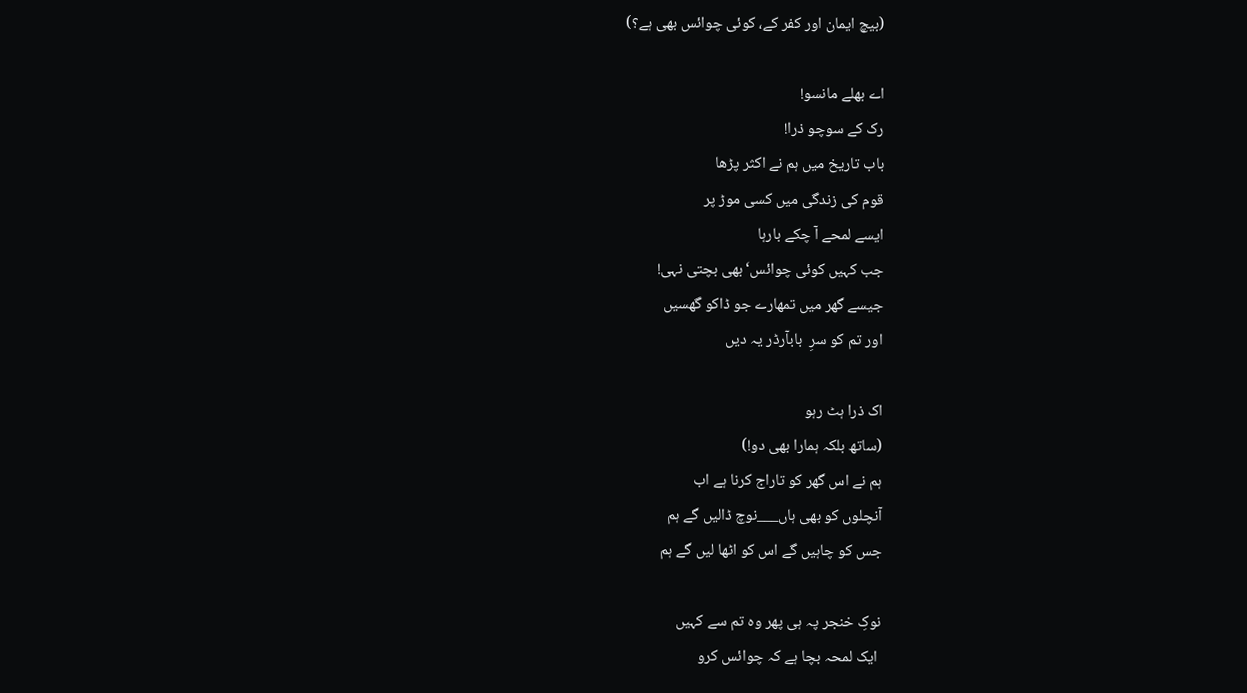(بیچ ایمان اور کفر کے، کوئی چوائس بھی ہے؟)

اے بھلے مانسو!
رک کے سوچو ذرا!
باب تاریخ میں ہم نے اکثر پڑھا
قوم کی زندگی میں کسی موڑ پر
ایسے لمحے آ چکے بارہا
جب کہیں کوئی چوائس‘بھی بچتی نہی!
جیسے گھر میں تمھارے جو ڈاکو گھسیں
اور تم کو سرِ  بابآرڈر یہ دیں

اک ذرا ہٹ رہو
(ساتھ بلکہ ہمارا بھی دو!)
ہم نے اس گھر کو تاراج کرنا ہے اب
آنچلوں کو بھی ہاں___نوچ ڈالیں گے ہم
جس کو چاہیں گے اس کو اٹھا لیں گے ہم

نوکِ خنجر پہ ہی پھر وہ تم سے کہیں
 ایک لمحہ بچا ہے کہ چوائس کرو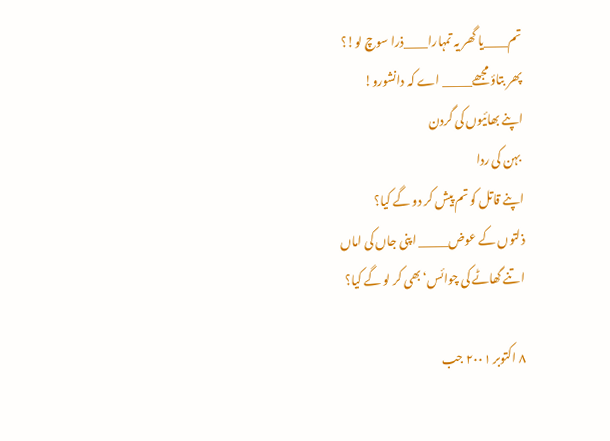تم____یا گھر یہ تمہارا____ذرا سوچ لو!؟
پھر بتاؤ مجھے_____ اے کہ دانشورو!
اپنے بھائیوں کی گردن
 بہن کی ردا
اپنے قاتل کو تم پیش کر دو گے کیا؟
ذلتوں کے عوض_____ اپنی جاں کی اماں
اتنے گھاٹے کی چوائس‘بھی کر لو گے کیا؟

٨ اکتوبر ٢٠٠١ جب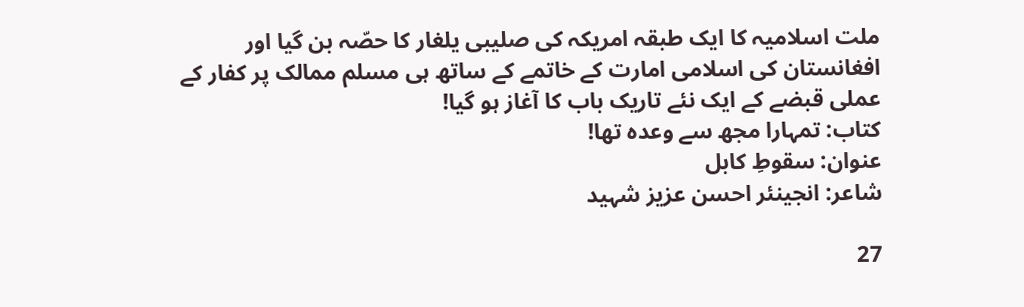ملت اسلامیہ کا ایک طبقہ امریکہ کی صلیبی یلغار کا حصّہ بن گیا اور افغانستان کی اسلامی امارت کے خاتمے کے ساتھ ہی مسلم ممالک پر کفار کے عملی قبضے کے ایک نئے تاریک باب کا آغاز ہو گیا!
کتاب: تمہارا مجھ سے وعدہ تھا!
عنوان: سقوطِ کابل
شاعر: انجینئر احسن عزیز شہید

27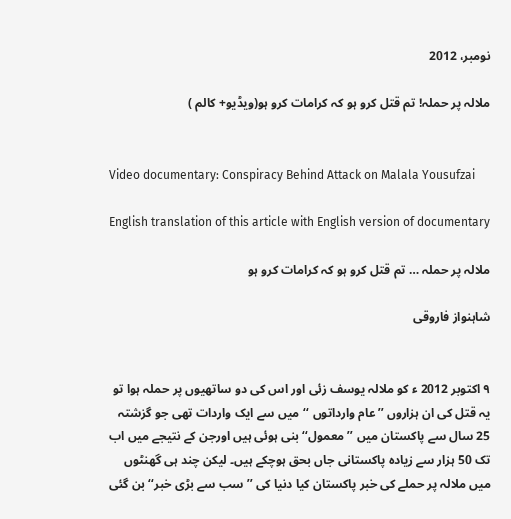نومبر، 2012

ملالہ پر حملہ! تم قتل کرو ہو کہ کرامات کرو ہو(ویڈیو+ کالم )


Video documentary: Conspiracy Behind Attack on Malala Yousufzai

English translation of this article with English version of documentary

ملالہ پر حملہ … تم قتل کرو ہو کہ کرامات کرو ہو

شاہنواز فاروقی


٩ اکتوبر 2012 ء کو ملالہ یوسف زئی اور اس کی دو ساتھیوں پر حملہ ہوا تو یہ قتل کی ان ہزاروں ’’عام وارداتوں ‘‘میں سے ایک واردات تھی جو گزشتہ 25 سال سے پاکستان میں ’’معمول‘‘ بنی ہوئی ہیں اورجن کے نتیجے میں اب تک 50 ہزار سے زیادہ پاکستانی جاں بحق ہوچکے ہیں۔ لیکن چند ہی گھنٹوں میں ملالہ پر حملے کی خبر پاکستان کیا دنیا کی ’’سب سے بڑی خبر‘‘ بن گئی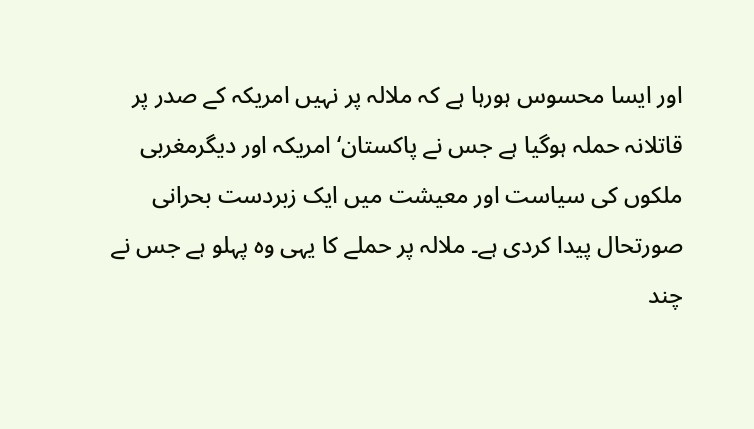اور ایسا محسوس ہورہا ہے کہ ملالہ پر نہیں امریکہ کے صدر پر قاتلانہ حملہ ہوگیا ہے جس نے پاکستان‘ امریکہ اور دیگرمغربی ملکوں کی سیاست اور معیشت میں ایک زبردست بحرانی صورتحال پیدا کردی ہے۔ ملالہ پر حملے کا یہی وہ پہلو ہے جس نے چند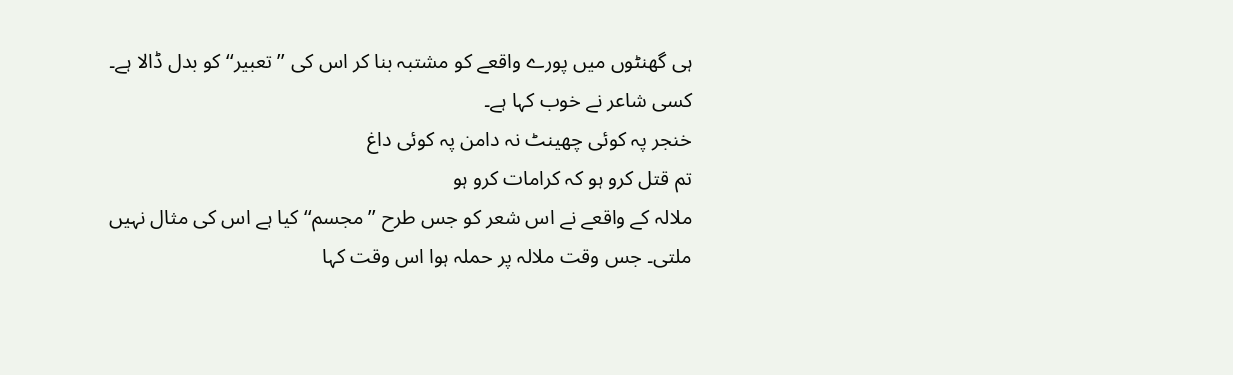ہی گھنٹوں میں پورے واقعے کو مشتبہ بنا کر اس کی ’’تعبیر‘‘ کو بدل ڈالا ہے۔ کسی شاعر نے خوب کہا ہے۔
خنجر پہ کوئی چھینٹ نہ دامن پہ کوئی داغ
تم قتل کرو ہو کہ کرامات کرو ہو
ملالہ کے واقعے نے اس شعر کو جس طرح ’’مجسم‘‘ کیا ہے اس کی مثال نہیں ملتی۔ جس وقت ملالہ پر حملہ ہوا اس وقت کہا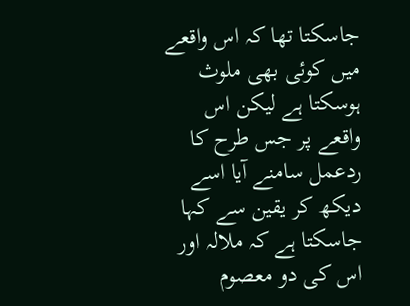جاسکتا تھا کہ اس واقعے میں کوئی بھی ملوث ہوسکتا ہے لیکن اس واقعے پر جس طرح کا ردعمل سامنے آیا اسے دیکھ کر یقین سے کہا جاسکتا ہے کہ ملالہ اور اس کی دو معصوم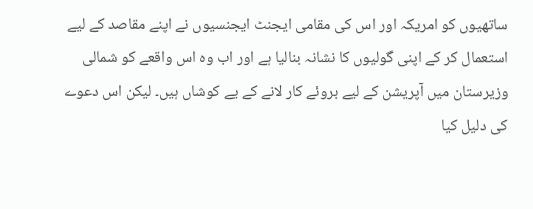ساتھیوں کو امریکہ اور اس کی مقامی ایجنٹ ایجنسیوں نے اپنے مقاصد کے لیے استعمال کر کے اپنی گولیوں کا نشانہ بنالیا ہے اور اب وہ اس واقعے کو شمالی وزیرستان میں آپریشن کے لیے بروئے کار لانے کے یے کوشاں ہیں۔ لیکن اس دعوے کی دلیل کیا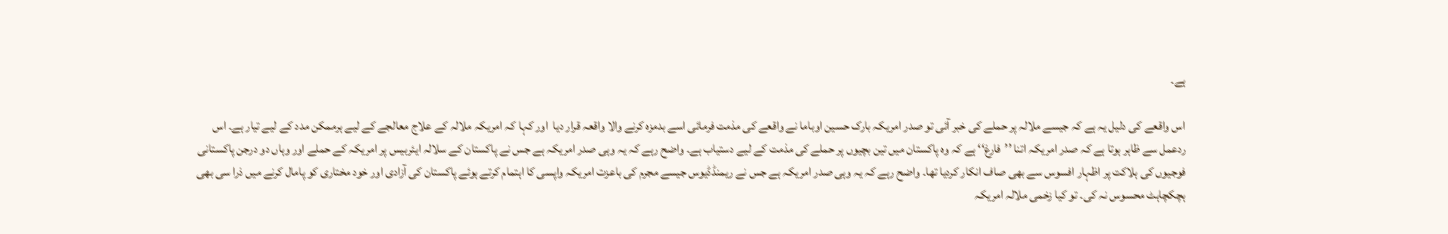ہے۔

اس واقعے کی دلیل یہ ہے کہ جیسے ملالہ پر حملے کی خبر آئی تو صدر امریکہ بارک حسین اوباما نے واقعے کی مذمت فرمائی اسے بدمزہ کرنے والا واقعہ قرار دیا  اور کہا کہ امریکہ ملالہ کے علاج معالجے کے لیے ہرممکن مدد کے لیے تیار ہے۔ اس ردعمل سے ظاہر ہوتا ہے کہ صدر امریکہ اتنا ’’فارغ‘‘ ہے کہ وہ پاکستان میں تین بچیوں پر حملے کی مذمت کے لیے دستیاب ہے۔ واضح رہے کہ یہ وہی صدر امریکہ ہے جس نے پاکستان کے سلالہ ایئربیس پر امریکہ کے حملے اور وہاں دو درجن پاکستانی فوجیوں کی ہلاکت پر اظہار افسوس سے بھی صاف انکار کردیا تھا۔ واضح رہے کہ یہ وہی صدر امریکہ ہے جس نے ریمنڈڈیوس جیسے مجرم کی باعزت امریکہ واپسی کا اہتمام کرتے ہوئے پاکستان کی آزادی اور خود مختاری کو پامال کرنے میں ذرا سی بھی ہچکچاہٹ محسوس نہ کی۔ تو کیا زخمی ملالہ امریکہ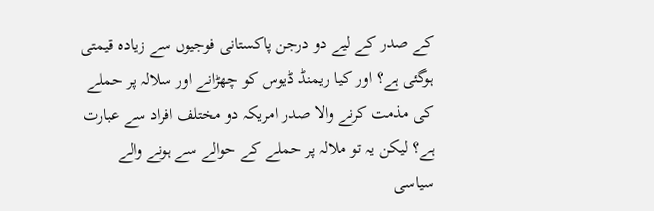کے صدر کے لیے دو درجن پاکستانی فوجیوں سے زیادہ قیمتی ہوگئی ہے؟ اور کیا ریمنڈ ڈیوس کو چھڑانے اور سلالہ پر حملے کی مذمت کرنے والا صدر امریکہ دو مختلف افراد سے عبارت ہے؟ لیکن یہ تو ملالہ پر حملے کے حوالے سے ہونے والے سیاسی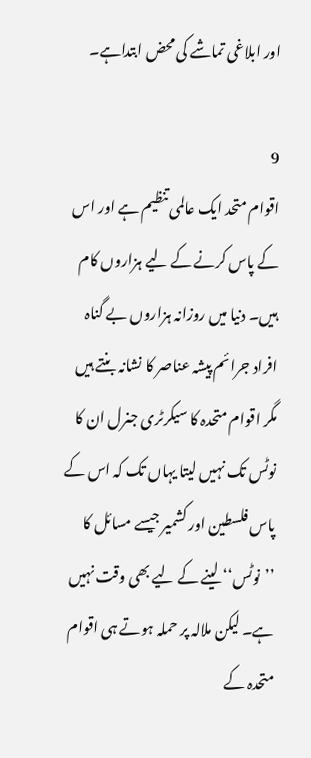اور ابلاغی تماشے کی محض ابتداہے۔

9
اقوام متحد ایک عالمی تنظیم ہے اور اس کے پاس کرنے کے لیے ہزاروں کام ہیں۔ دنیا میں روزانہ ہزاروں بے گناہ افراد جرائم پیشہ عناصر کا نشانہ بنتے ہیں مگر اقوام متحدہ کا سیکرٹری جنرل ان کا نوٹس تک نہیں لیتا یہاں تک کہ اس کے پاس فلسطین اور کشمیر جیسے مسائل کا ’’نوٹس‘‘ لینے کے لیے بھی وقت نہیں ہے۔ لیکن ملالہ پر حملہ ہوتے ہی اقوام متحدہ کے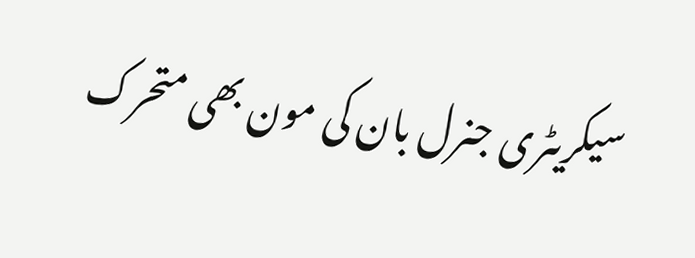سیکریٹری جنرل بان کی مون بھی متحرک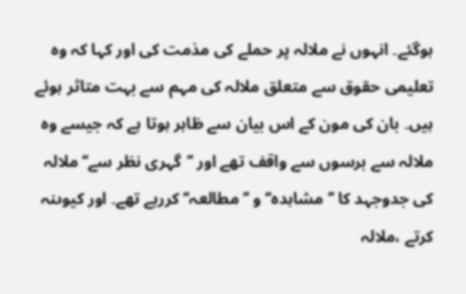ہوگئے۔ انہوں نے ملالہ پر حملے کی مذمت کی اور کہا کہ وہ تعلیمی حقوق سے متعلق ملالہ کی مہم سے بہت متاثر ہوئے ہیں۔ بان کی مون کے اس بیان سے ظاہر ہوتا ہے کہ جیسے وہ ملالہ سے برسوں سے واقف تھے اور ’’گہری نظر سے‘‘ ملالہ کی جدوجہد کا ’’مشاہدہ‘‘ و ’’مطالعہ‘‘ کررہے تھے۔ اور کیوںنہ کرتے ،ملالہ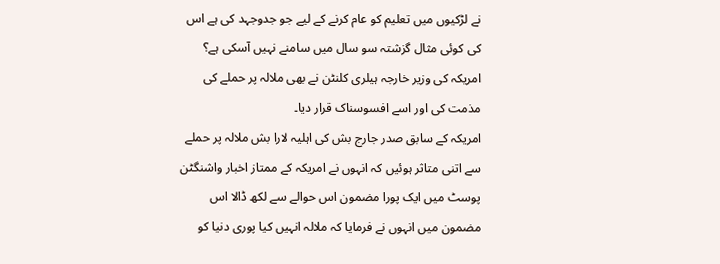نے لڑکیوں میں تعلیم کو عام کرنے کے لیے جو جدوجہد کی ہے اس کی کوئی مثال گزشتہ سو سال میں سامنے نہیں آسکی ہے؟ امریکہ کی وزیر خارجہ ہیلری کلنٹن نے بھی ملالہ پر حملے کی مذمت کی اور اسے افسوسناک قرار دیا۔
امریکہ کے سابق صدر جارج بش کی اہلیہ لارا بش ملالہ پر حملے سے اتنی متاثر ہوئیں کہ انہوں نے امریکہ کے ممتاز اخبار واشنگٹن پوسٹ میں ایک پورا مضمون اس حوالے سے لکھ ڈالا اس مضمون میں انہوں نے فرمایا کہ ملالہ انہیں کیا پوری دنیا کو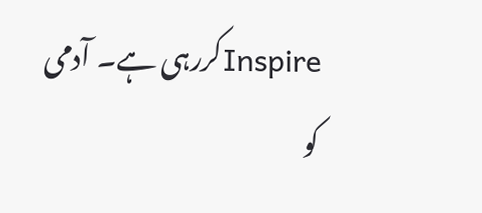Inspireکررہی ہے۔ آدمی کو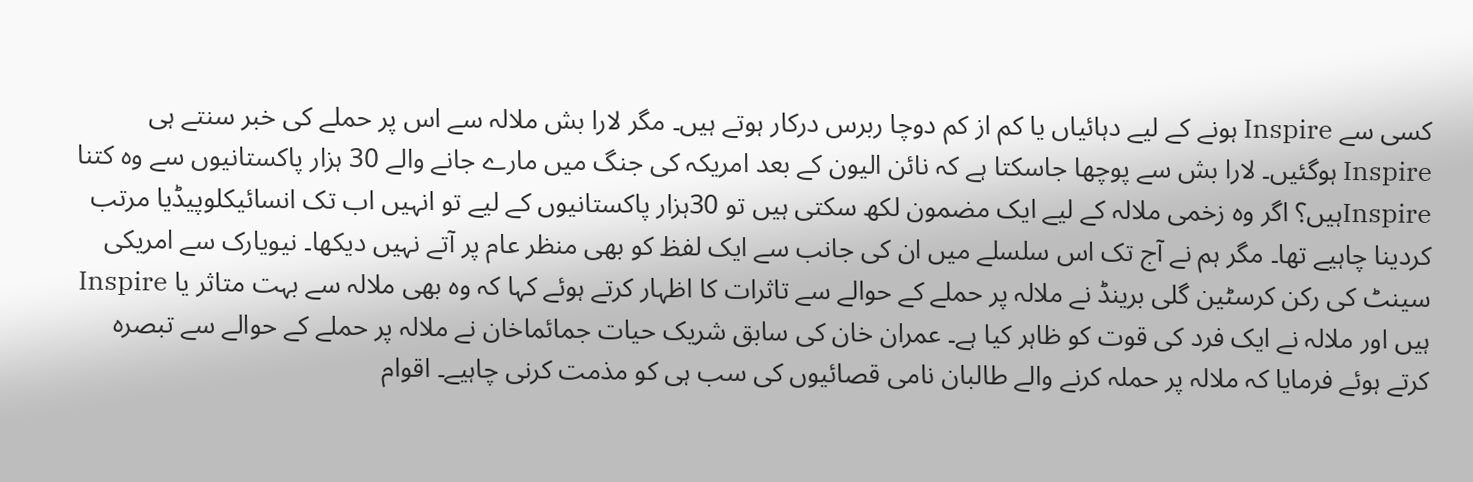کسی سے Inspire ہونے کے لیے دہائیاں یا کم از کم دوچا ربرس درکار ہوتے ہیں۔ مگر لارا بش ملالہ سے اس پر حملے کی خبر سنتے ہی Inspire ہوگئیں۔ لارا بش سے پوچھا جاسکتا ہے کہ نائن الیون کے بعد امریکہ کی جنگ میں مارے جانے والے 30 ہزار پاکستانیوں سے وہ کتنا Inspireہیں؟ اگر وہ زخمی ملالہ کے لیے ایک مضمون لکھ سکتی ہیں تو 30ہزار پاکستانیوں کے لیے تو انہیں اب تک انسائیکلوپیڈیا مرتب کردینا چاہیے تھا۔ مگر ہم نے آج تک اس سلسلے میں ان کی جانب سے ایک لفظ کو بھی منظر عام پر آتے نہیں دیکھا۔ نیویارک سے امریکی سینٹ کی رکن کرسٹین گلی برینڈ نے ملالہ پر حملے کے حوالے سے تاثرات کا اظہار کرتے ہوئے کہا کہ وہ بھی ملالہ سے بہت متاثر یا Inspire ہیں اور ملالہ نے ایک فرد کی قوت کو ظاہر کیا ہے۔ عمران خان کی سابق شریک حیات جمائماخان نے ملالہ پر حملے کے حوالے سے تبصرہ کرتے ہوئے فرمایا کہ ملالہ پر حملہ کرنے والے طالبان نامی قصائیوں کی سب ہی کو مذمت کرنی چاہیے۔ اقوام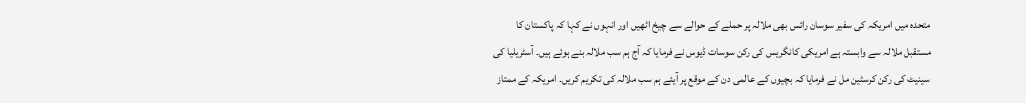متحدہ میں امریکہ کی سفیر سوسان رائس بھی ملالہ پر حملے کے حوالے سے چیخ اٹھیں اور انہوں نے کہا کہ پاکستان کا مستقبل ملالہ سے وابستہ ہے امریکی کانگریس کی رکن سوسات ڈیوس نے فرمایا کہ آج ہم سب ملالہ بنے ہوئے ہیں۔ آسٹریلیا کی سینیٹ کی رکن کرسٹین مل نے فرمایا کہ بچیوں کے عالمی دن کے موقع پر آیئے ہم سب ملالہ کی تکریم کریں۔ امریکہ کے ممتاز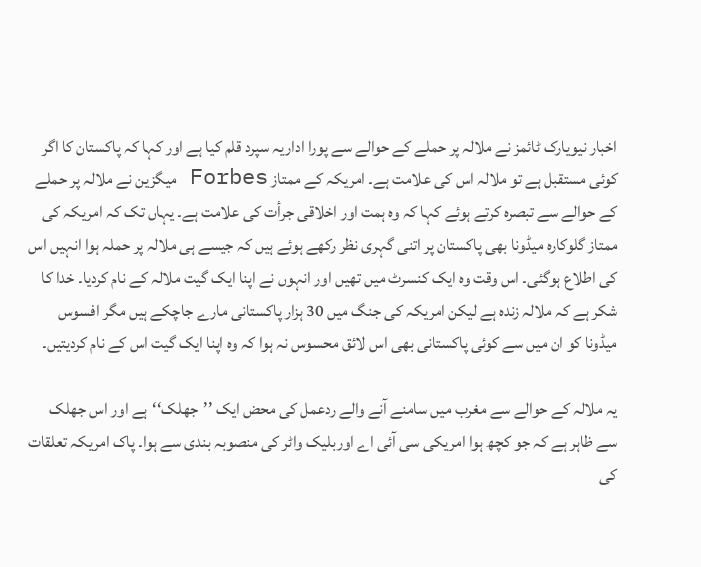اخبار نیویارک ٹائمز نے ملالہ پر حملے کے حوالے سے پورا اداریہ سپرد قلم کیا ہے اور کہا کہ پاکستان کا اگر کوئی مستقبل ہے تو ملالہ اس کی علامت ہے۔ امریکہ کے ممتاز Forbes میگزین نے ملالہ پر حملے کے حوالے سے تبصرہ کرتے ہوئے کہا کہ وہ ہمت اور اخلاقی جرأت کی علامت ہے۔ یہاں تک کہ امریکہ کی ممتاز گلوکارہ میڈونا بھی پاکستان پر اتنی گہری نظر رکھے ہوئے ہیں کہ جیسے ہی ملالہ پر حملہ ہوا انہیں اس کی اطلاع ہوگئی۔ اس وقت وہ ایک کنسرٹ میں تھیں اور انہوں نے اپنا ایک گیت ملالہ کے نام کردیا۔ خدا کا شکر ہے کہ ملالہ زندہ ہے لیکن امریکہ کی جنگ میں 30 ہزار پاکستانی مارے جاچکے ہیں مگر افسوس میڈونا کو ان میں سے کوئی پاکستانی بھی اس لائق محسوس نہ ہوا کہ وہ اپنا ایک گیت اس کے نام کردیتیں۔

یہ ملالہ کے حوالے سے مغرب میں سامنے آنے والے ردعمل کی محض ایک ’’جھلک‘‘ہے اور اس جھلک سے ظاہر ہے کہ جو کچھ ہوا امریکی سی آئی اے اوربلیک واٹر کی منصوبہ بندی سے ہوا۔ پاک امریکہ تعلقات کی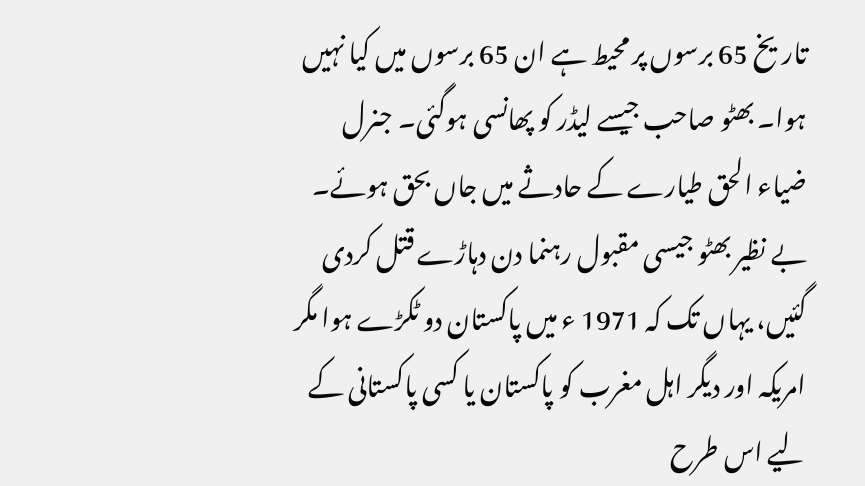تاریخ 65 برسوں پر محیط ہے ان 65 برسوں میں کیا نہیں ہوا۔ بھٹو صاحب جیسے لیڈر کو پھانسی ہوگئی۔ جنرل ضیاء الحق طیارے کے حادثے میں جاں بحق ہوئے۔ بے نظیر بھٹو جیسی مقبول رہنما دن دہاڑے قتل کردی گئیں، یہاں تک کہ 1971 ء میں پاکستان دو ٹکڑے ہوا مگر امریکہ اور دیگر اہل مغرب کو پاکستان یا کسی پاکستانی کے لیے اس طرح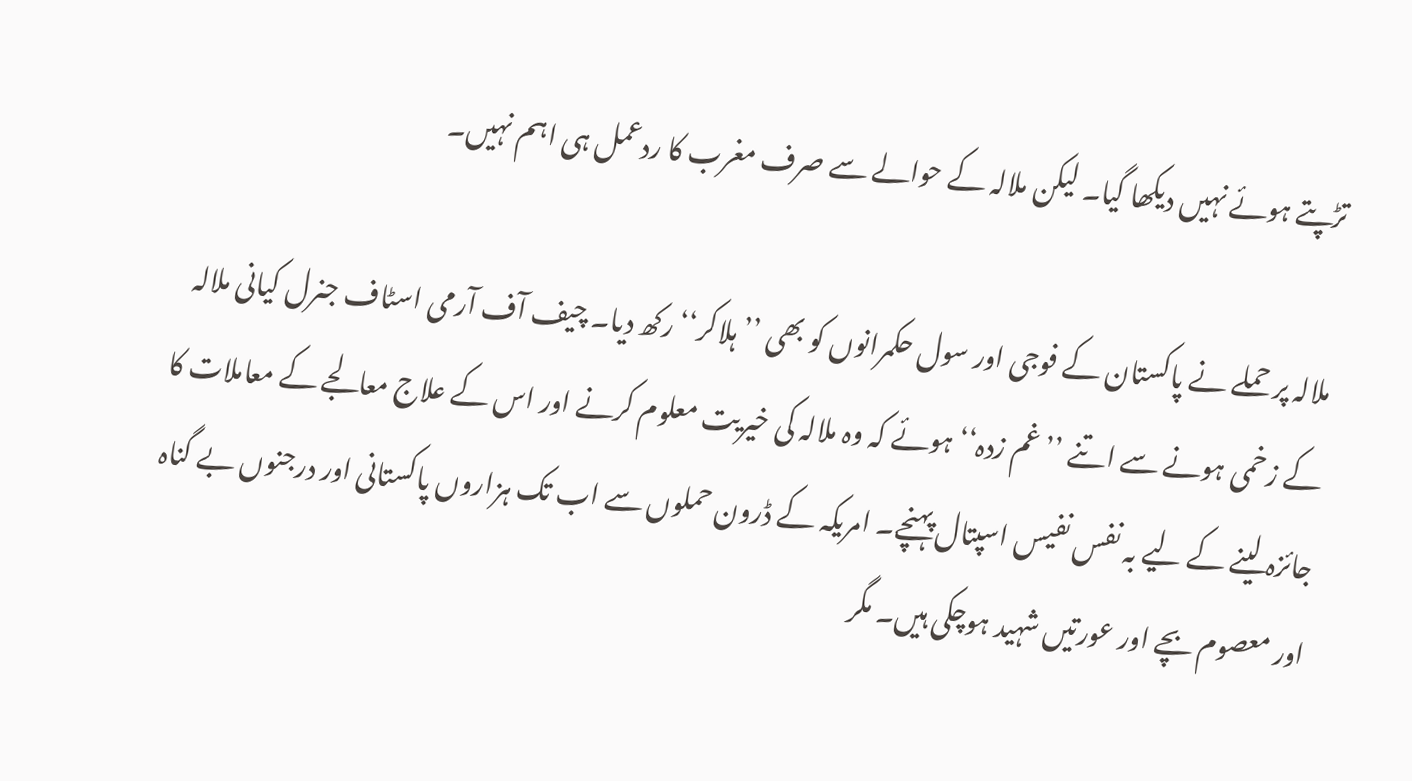تڑپتے ہوئے نہیں دیکھا گیا۔ لیکن ملالہ کے حوالے سے صرف مغرب کا ردعمل ہی اہم نہیں۔

ملالہ پر حملے نے پاکستان کے فوجی اور سول حکمرانوں کو بھی ’’ہلاکر‘‘ رکھ دیا۔ چیف آف آرمی اسٹاف جنرل کیانی ملالہ کے زخمی ہونے سے اتنے ’’غم زدہ‘‘ ہوئے کہ وہ ملالہ کی خیریت معلوم کرنے اور اس کے علاج معالجے کے معاملات کا جائزہ لینے کے لیے بہ نفس نفیس اسپتال پہنچے۔ امریکہ کے ڈرون حملوں سے اب تک ہزاروں پاکستانی اور درجنوں بے گناہ اور معصوم بچے اور عورتیں شہید ہوچکی ہیں۔ مگر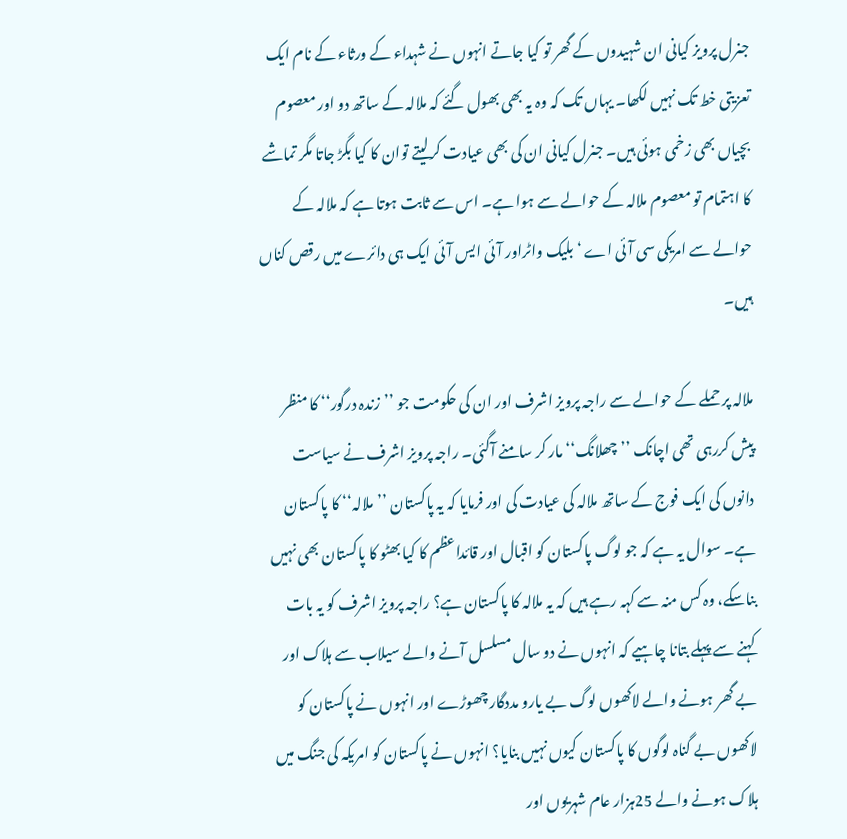جنرل پرویز کیانی ان شہیدوں کے گھر تو کیا جاتے انہوں نے شہداء کے ورثاء کے نام ایک تعزیتی خط تک نہیں لکھا۔ یہاں تک کہ وہ یہ بھی بھول گئے کہ ملالہ کے ساتھ دو اور معصوم بچیاں بھی زخمی ہوئی ہیں۔ جنرل کیانی ان کی بھی عیادت کرلیتے توان کا کیا بگڑ جاتا مگر تماشے کا اہتمام تو معصوم ملالہ کے حوالے سے ہوا ہے۔ اس سے ثابت ہوتا ہے کہ ملالہ کے حوالے سے امریکی سی آئی اے ‘بلیک واٹراور آئی ایس آئی ایک ہی دائرے میں رقص کناں ہیں۔

ملالہ پر حملے کے حوالے سے راجہ پرویز اشرف اور ان کی حکومت جو ’’زندہ درگور‘‘ کا منظر پیش کررہی تھی اچانک ’’چھلانگ‘‘ مار کر سامنے آگئی۔ راجہ پرویز اشرف نے سیاست دانوں کی ایک فوج کے ساتھ ملالہ کی عیادت کی اور فرمایا کہ یہ پاکستان ’’ملالہ‘‘ کا پاکستان ہے۔ سوال یہ ہے کہ جو لوگ پاکستان کو اقبال اور قائداعظم کا کیا بھٹو کا پاکستان بھی نہیں بناسکے، وہ کس منہ سے کہہ رہے ہیں کہ یہ ملالہ کا پاکستان ہے؟ راجہ پرویز اشرف کو یہ بات کہنے سے پہلے بتانا چاہیے کہ انہوں نے دو سال مسلسل آنے والے سیلاب سے ہلاک اور بے گھر ہونے والے لاکھوں لوگ بے یارو مددگار چھوڑے اور انہوں نے پاکستان کو لاکھوں بے گناہ لوگوں کا پاکستان کیوں نہیں بنایا؟ انہوں نے پاکستان کو امریکہ کی جنگ میں ہلاک ہونے والے 25ہزار عام شہریوں اور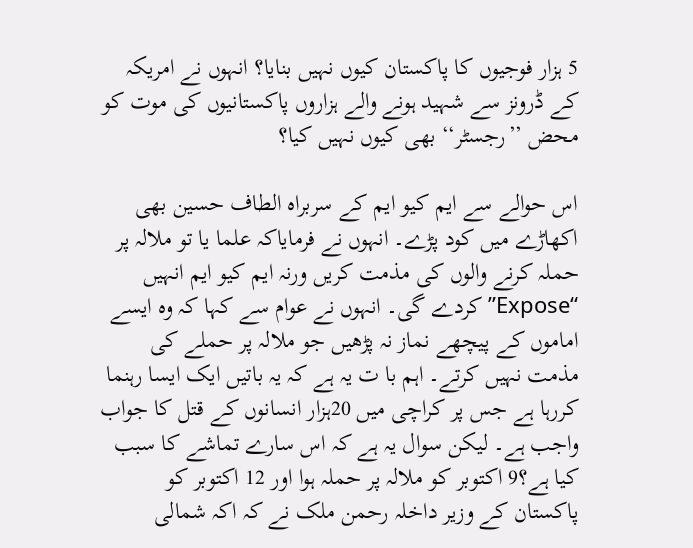5 ہزار فوجیوں کا پاکستان کیوں نہیں بنایا؟ انہوں نے امریکہ کے ڈرونز سے شہید ہونے والے ہزاروں پاکستانیوں کی موت کو محض ’’رجسٹر‘‘ بھی کیوں نہیں کیا؟

اس حوالے سے ایم کیو ایم کے سربراہ الطاف حسین بھی اکھاڑے میں کود پڑے۔ انہوں نے فرمایاکہ علما یا تو ملالہ پر حملہ کرنے والوں کی مذمت کریں ورنہ ایم کیو ایم انہیں “Expose” کردے گی۔ انہوں نے عوام سے کہا کہ وہ ایسے اماموں کے پیچھے نماز نہ پڑھیں جو ملالہ پر حملے کی مذمت نہیں کرتے۔ اہم با ت یہ ہے کہ یہ باتیں ایک ایسا رہنما کررہا ہے جس پر کراچی میں 20ہزار انسانوں کے قتل کا جواب واجب ہے۔ لیکن سوال یہ ہے کہ اس سارے تماشے کا سبب کیا ہے؟9 اکتوبر کو ملالہ پر حملہ ہوا اور 12 اکتوبر کو پاکستان کے وزیر داخلہ رحمن ملک نے کہ اکہ شمالی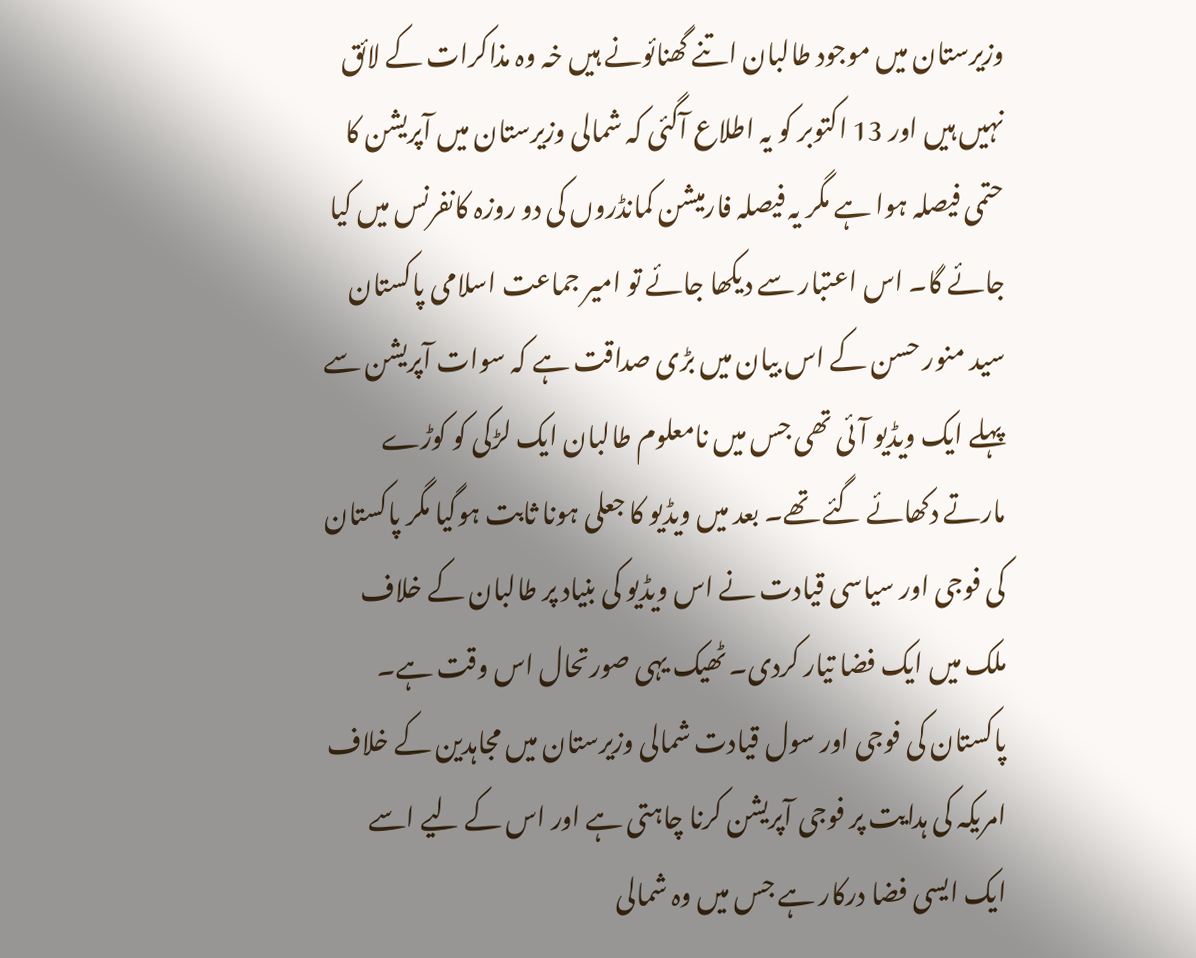وزیرستان میں موجود طالبان اتنے گھنائونے ہیں خہ وہ مذاکرات کے لائق نہیں ہیں اور 13 اکتوبر کو یہ اطلاع آگئی کہ شمالی وزیرستان میں آپریشن کا حتمی فیصلہ ہوا ہے مگر یہ فیصلہ فارمیشن کمانڈروں کی دو روزہ کانفرنس میں کیا جائے گا۔ اس اعتبار سے دیکھا جائے تو امیر جماعت اسلامی پاکستان سید منور حسن کے اس بیان میں بڑی صداقت ہے کہ سوات آپریشن سے پہلے ایک ویڈیو آئی تھی جس میں نامعلوم طالبان ایک لڑکی کو کوڑے مارتے دکھائے گئے تھے۔ بعد میں ویڈیو کا جعلی ہونا ثابت ہوگیا مگر پاکستان کی فوجی اور سیاسی قیادت نے اس ویڈیو کی بنیاد پر طالبان کے خلاف ملک میں ایک فضا تیار کردی۔ ٹھیک یہی صورتحال اس وقت ہے۔ پاکستان کی فوجی اور سول قیادت شمالی وزیرستان میں مجاہدین کے خلاف امریکہ کی ہدایت پر فوجی آپریشن کرنا چاہتی ہے اور اس کے لیے اسے ایک ایسی فضا درکار ہے جس میں وہ شمالی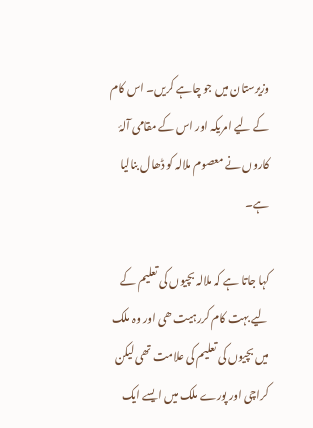وزیرستان میں جو چاہے کریں۔ اس کام کے لیے امریکہ اور اس کے مقامی آلۂ کاروں نے معصوم ملالہ کو ڈھال بنالیا ہے۔

کہا جاتا ہے کہ ملالہ بچیوں کی تعلیم کے لیے بہت کام کررہیت ھی اور وہ ملک میں بچیوں کی تعلیم کی علامت تھی لیکن کراچی اور پورے ملک میں ایسے ایک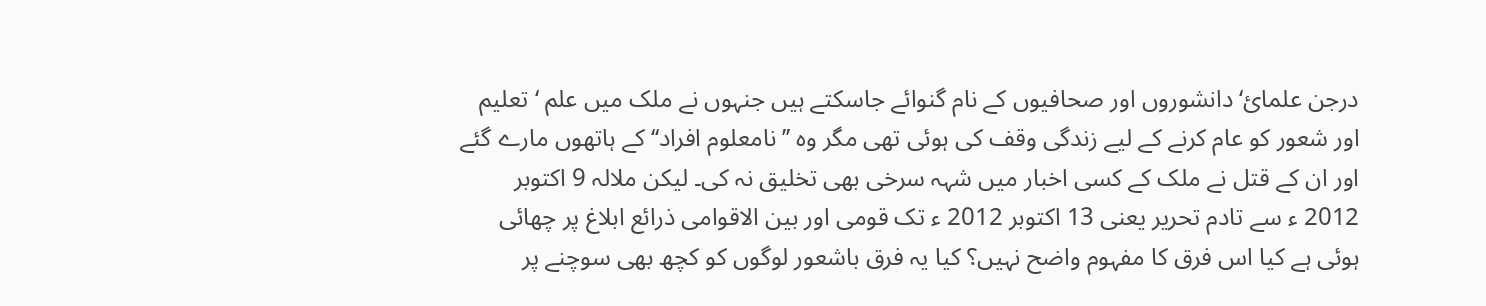درجن علمائ‘ دانشوروں اور صحافیوں کے نام گنوائے جاسکتے ہیں جنہوں نے ملک میں علم ‘ تعلیم اور شعور کو عام کرنے کے لیے زندگی وقف کی ہوئی تھی مگر وہ ’’نامعلوم افراد‘‘کے ہاتھوں مارے گئے اور ان کے قتل نے ملک کے کسی اخبار میں شہہ سرخی بھی تخلیق نہ کی۔ لیکن ملالہ 9 اکتوبر 2012 ء سے تادم تحریر یعنی 13 اکتوبر 2012 ء تک قومی اور بین الاقوامی ذرائع ابلاغ پر چھائی ہوئی ہے کیا اس فرق کا مفہوم واضح نہیں؟ کیا یہ فرق باشعور لوگوں کو کچھ بھی سوچنے پر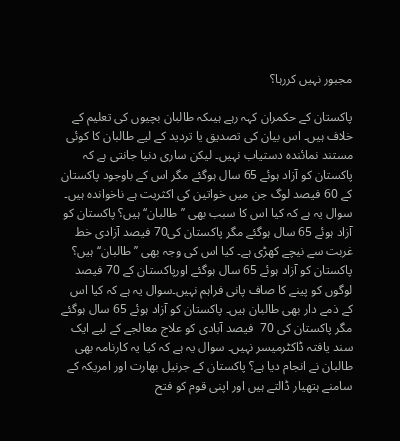مجبور نہیں کررہا؟

پاکستان کے حکمران کہہ رہے ہیںکہ طالبان بچیوں کی تعلیم کے خلاف ہیں۔ اس بیان کی تصدیق یا تردید کے لیے طالبان کا کوئی مستند نمائندہ دستیاب نہیں۔ لیکن ساری دنیا جانتی ہے کہ پاکستان کو آزاد ہوئے 65 سال ہوگئے مگر اس کے باوجود پاکستان کے 60 فیصد لوگ جن میں خواتین کی اکثریت ہے ناخواندہ ہیں۔ سوال یہ ہے کہ کیا اس کا سبب بھی ’’طالبان‘‘ ہیں؟ پاکستان کو آزاد ہوئے 65 سال ہوگئے مگر پاکستان کی70 فیصد آزادی خط غربت سے نیچے کھڑی ہے۔ کیا اس کی وجہ بھی ’’طالبان‘‘ ہیں؟ پاکستان کو آزاد ہوئے 65 سال ہوگئے اورپاکستان کے 70 فیصد لوگوں کو پینے کا صاف پانی فراہم نہیں۔سوال یہ ہے کہ کیا اس کے ذمے دار بھی طالبان ہیں۔ پاکستان کو آزاد ہوئے 65 سال ہوگئے مگر پاکستان کی 70  فیصد آبادی کو علاج معالجے کے لیے ایک سند یافتہ ڈاکٹرمیسر نہیں۔ سوال یہ ہے کہ کیا یہ کارنامہ بھی طالبان نے انجام دیا ہے؟ پاکستان کے جرنیل بھارت اور امریکہ کے سامنے ہتھیار ڈالتے ہیں اور اپنی قوم کو فتح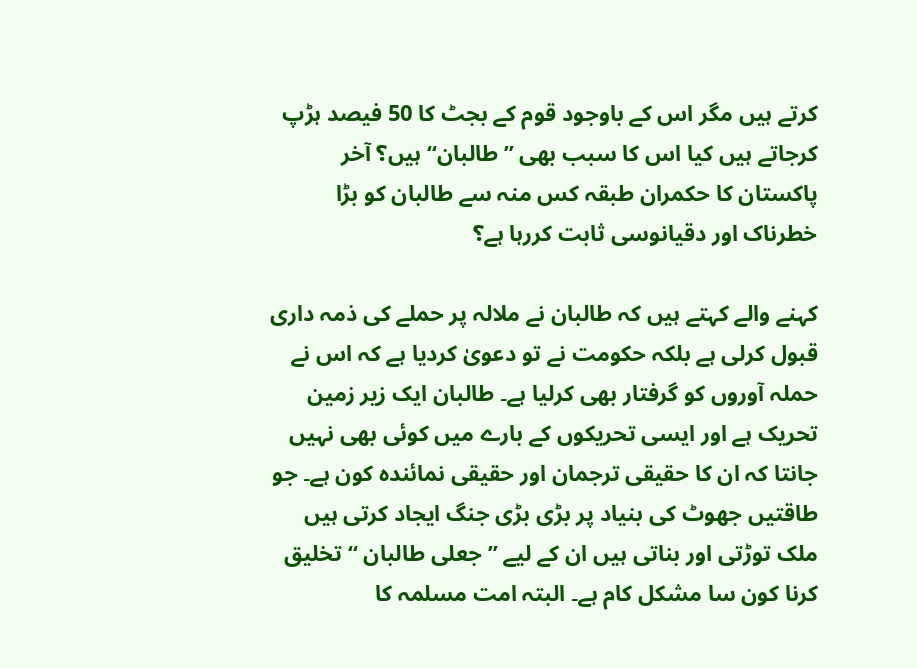کرتے ہیں مگر اس کے باوجود قوم کے بجٹ کا 50 فیصد ہڑپ کرجاتے ہیں کیا اس کا سبب بھی ’’طالبان‘‘ ہیں؟ آخر پاکستان کا حکمران طبقہ کس منہ سے طالبان کو بڑا خطرناک اور دقیانوسی ثابت کررہا ہے؟

کہنے والے کہتے ہیں کہ طالبان نے ملالہ پر حملے کی ذمہ داری قبول کرلی ہے بلکہ حکومت نے تو دعویٰ کردیا ہے کہ اس نے حملہ آوروں کو گرفتار بھی کرلیا ہے۔ طالبان ایک زیر زمین تحریک ہے اور ایسی تحریکوں کے بارے میں کوئی بھی نہیں جانتا کہ ان کا حقیقی ترجمان اور حقیقی نمائندہ کون ہے۔ جو طاقتیں جھوٹ کی بنیاد پر بڑی بڑی جنگ ایجاد کرتی ہیں ملک توڑتی اور بناتی ہیں ان کے لیے ’’جعلی طالبان ‘‘تخلیق کرنا کون سا مشکل کام ہے۔ البتہ امت مسلمہ کا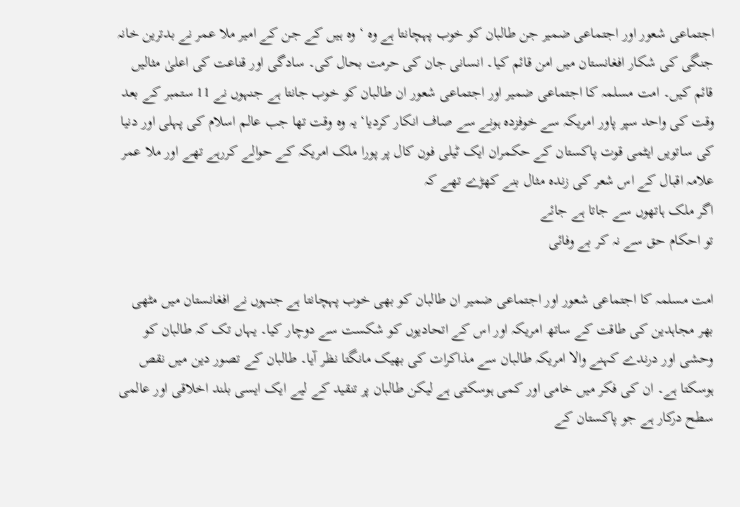اجتماعی شعور اور اجتماعی ضمیر جن طالبان کو خوب پہچانتا ہے وہ ‘ وہ ہیں کے جن کے امیر ملا عمر نے بدترین خانہ جنگی کی شکار افغانستان میں امن قائم کیا۔ انسانی جان کی حرمت بحال کی۔ سادگی اور قناعت کی اعلیٰ مثالیں قائم کیں۔ امت مسلمہ کا اجتماعی ضمیر اور اجتماعی شعور ان طالبان کو خوب جانتا ہے جنہوں نے 11 ستمبر کے بعد وقت کی واحد سپر پاور امریکہ سے خوفزدہ ہونے سے صاف انکار کردیا‘ یہ وہ وقت تھا جب عالم اسلام کی پہلی اور دنیا کی ساتویں ایٹمی قوت پاکستان کے حکمران ایک ٹیلی فون کال پر پورا ملک امریکہ کے حوالے کررہے تھے اور ملا عمر علامہ اقبال کے اس شعر کی زندہ مثال بنے کھڑے تھے کہ
اگر ملک ہاتھوں سے جاتا ہے جائے
تو احکام حق سے نہ کر بے وفائی

امت مسلمہ کا اجتماعی شعور اور اجتماعی ضمیر ان طالبان کو بھی خوب پہچانتا ہے جنہوں نے افغانستان میں مٹھی بھر مجاہدین کی طاقت کے ساتھ امریکہ اور اس کے اتحادیوں کو شکست سے دوچار کیا۔ یہاں تک کہ طالبان کو وحشی اور درندے کہنے والا امریکہ طالبان سے مذاکرات کی بھیک مانگتا نظر آیا۔ طالبان کے تصور دین میں نقص ہوسکتا ہے۔ ان کی فکر میں خامی اور کمی ہوسکتی ہے لیکن طالبان پر تنقید کے لیے ایک ایسی بلند اخلاقی اور عالمی سطح درکار ہے جو پاکستان کے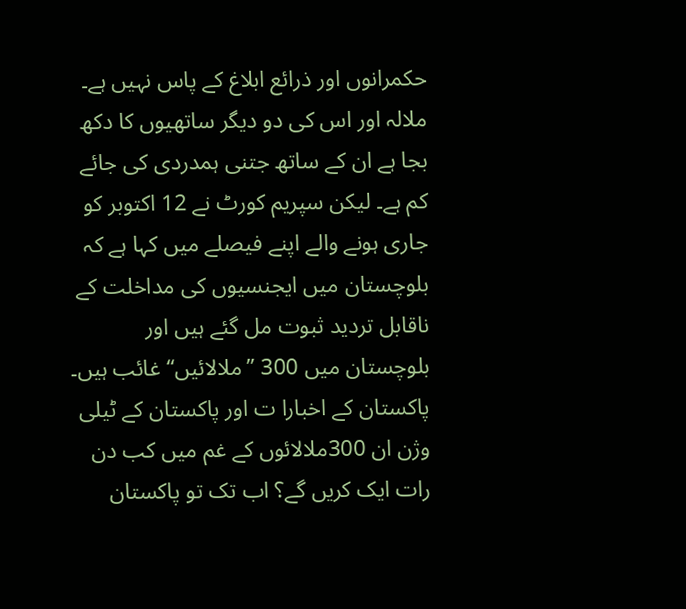حکمرانوں اور ذرائع ابلاغ کے پاس نہیں ہے۔ ملالہ اور اس کی دو دیگر ساتھیوں کا دکھ بجا ہے ان کے ساتھ جتنی ہمدردی کی جائے کم ہے۔ لیکن سپریم کورٹ نے 12 اکتوبر کو جاری ہونے والے اپنے فیصلے میں کہا ہے کہ بلوچستان میں ایجنسیوں کی مداخلت کے ناقابل تردید ثبوت مل گئے ہیں اور بلوچستان میں 300 ’’ملالائیں‘‘ غائب ہیں۔ پاکستان کے اخبارا ت اور پاکستان کے ٹیلی وژن ان 300ملالائوں کے غم میں کب دن رات ایک کریں گے؟ اب تک تو پاکستان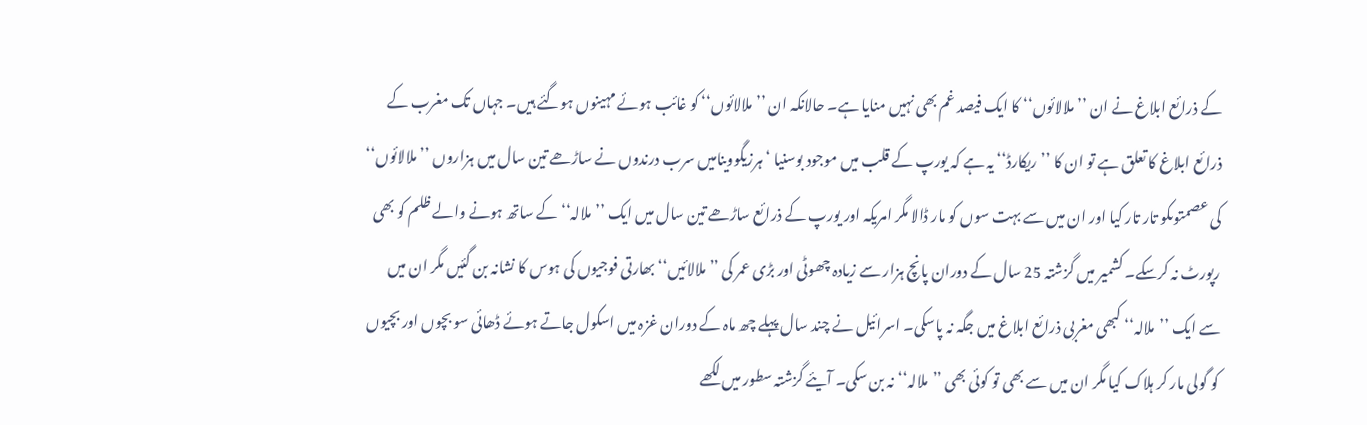کے ذرائع ابلاغ نے ان ’’ملالائوں‘‘ کا ایک فیصد غم بھی نہیں منایا ہے۔ حالانکہ ان ’’ملالائوں‘‘ کو غائب ہوئے مہینوں ہوگئے ہیں۔ جہاں تک مغرب کے ذرائع ابلاغ کا تعلق ہے تو ان کا ’’ریکارڈ‘‘ یہ ہے کہ یورپ کے قلب میں موجود بوسنیا ‘ہرزیگووینامیں سرب درندوں نے ساڑھے تین سال میں ہزاروں ’’ملالائوں‘‘ کی عصمتوںکو تار تار کیا اور ان میں سے بہت سوں کو مار ڈالا مگر امریکہ اور یورپ کے ذرائع ساڑھے تین سال میں ایک ’’ملالہ‘‘ کے ساتھ ہونے والے ظلم کو بھی رپورٹ نہ کرسکے۔ کشمیر میں گزشتہ 25 سال کے دوران پانچ ہزار سے زیادہ چھوٹی اور بڑی عمر کی ’’ملالائیں‘‘ بھارتی فوجیوں کی ہوس کا نشانہ بن گئیں مگر ان میں سے ایک ’’ملالہ‘‘ کبھی مغربی ذرائع ابلاغ میں جگہ نہ پاسکی۔ اسرائیل نے چند سال پہلے چھ ماہ کے دوران غزہ میں اسکول جاتے ہوئے ڈھائی سو بچوں اور بچیوں کو گولی مار کر ہلاک کیا مگر ان میں سے بھی تو کوئی بھی ’’ملالہ‘‘ نہ بن سکی۔ آیئے گزشتہ سطور میں لکھے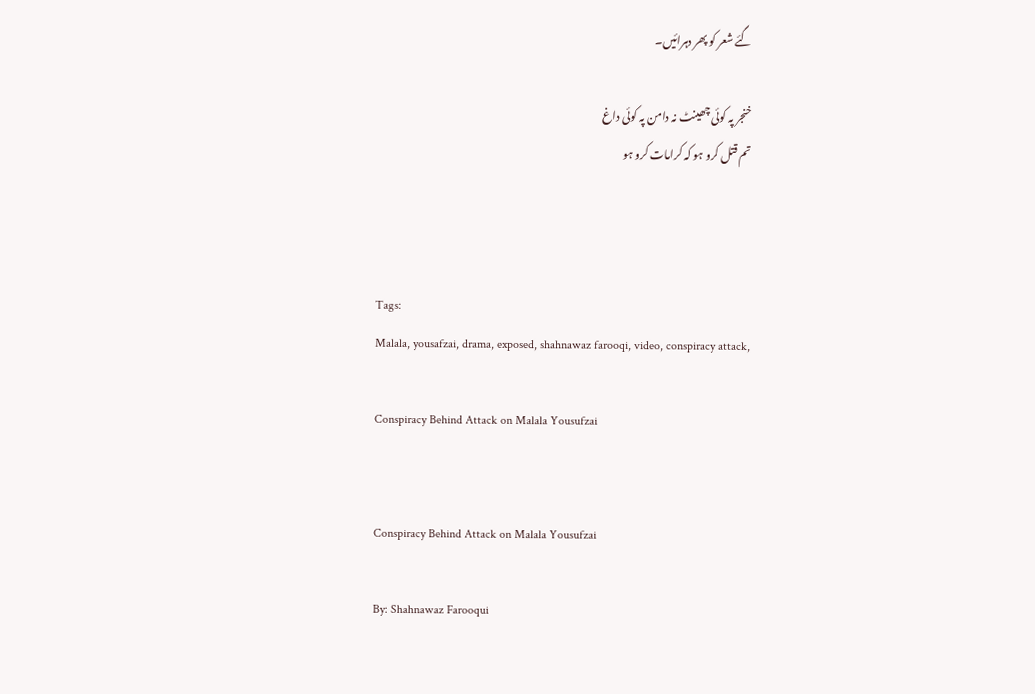گئے شعر کو پھر دہرائیں۔

خنجر پہ کوئی چھینٹ نہ دامن پہ کوئی داغ
تم قتل کرو ہو کہ کرامات کرو ہو



Tags:
Malala, yousafzai, drama, exposed, shahnawaz farooqi, video, conspiracy attack,

Conspiracy Behind Attack on Malala Yousufzai


Conspiracy Behind Attack on Malala Yousufzai

By: Shahnawaz Farooqui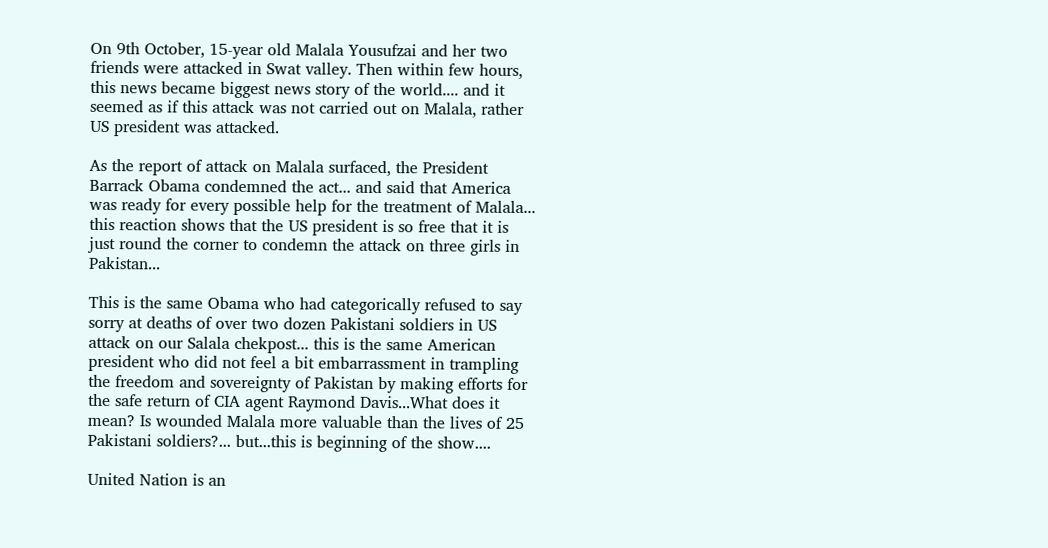On 9th October, 15-year old Malala Yousufzai and her two friends were attacked in Swat valley. Then within few hours, this news became biggest news story of the world.... and it seemed as if this attack was not carried out on Malala, rather US president was attacked.

As the report of attack on Malala surfaced, the President Barrack Obama condemned the act... and said that America was ready for every possible help for the treatment of Malala... this reaction shows that the US president is so free that it is just round the corner to condemn the attack on three girls in Pakistan...

This is the same Obama who had categorically refused to say sorry at deaths of over two dozen Pakistani soldiers in US attack on our Salala chekpost... this is the same American president who did not feel a bit embarrassment in trampling the freedom and sovereignty of Pakistan by making efforts for the safe return of CIA agent Raymond Davis...What does it mean? Is wounded Malala more valuable than the lives of 25 Pakistani soldiers?... but...this is beginning of the show....

United Nation is an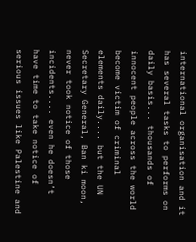international organisation and it has several tasks to performs on daily basis... thousands of innocent people across the world become victim of criminal elements daily.... but the UN Secretary General, Ban ki moon, never took notice of those incidents.... even he doesn’t have time to take notice of serious issues like Palestine and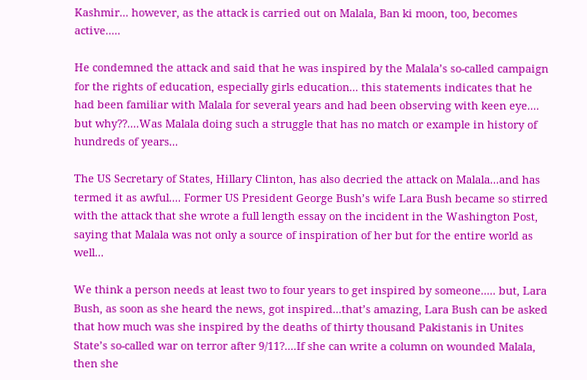Kashmir... however, as the attack is carried out on Malala, Ban ki moon, too, becomes active.....

He condemned the attack and said that he was inspired by the Malala’s so-called campaign for the rights of education, especially girls education... this statements indicates that he had been familiar with Malala for several years and had been observing with keen eye.... but why??....Was Malala doing such a struggle that has no match or example in history of hundreds of years...

The US Secretary of States, Hillary Clinton, has also decried the attack on Malala...and has termed it as awful.... Former US President George Bush’s wife Lara Bush became so stirred with the attack that she wrote a full length essay on the incident in the Washington Post, saying that Malala was not only a source of inspiration of her but for the entire world as well...

We think a person needs at least two to four years to get inspired by someone..... but, Lara Bush, as soon as she heard the news, got inspired...that’s amazing, Lara Bush can be asked that how much was she inspired by the deaths of thirty thousand Pakistanis in Unites State’s so-called war on terror after 9/11?....If she can write a column on wounded Malala, then she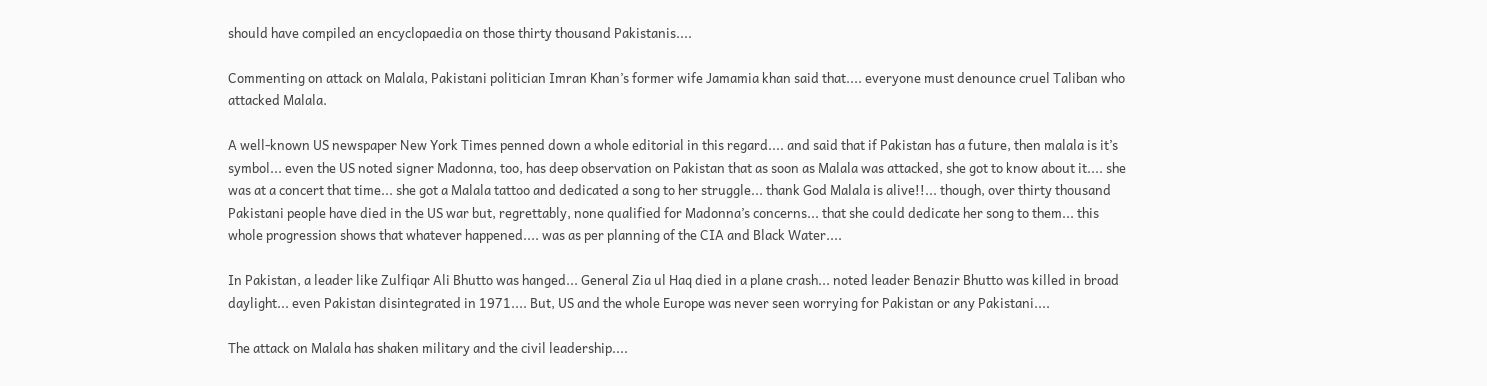should have compiled an encyclopaedia on those thirty thousand Pakistanis....

Commenting on attack on Malala, Pakistani politician Imran Khan’s former wife Jamamia khan said that.... everyone must denounce cruel Taliban who attacked Malala.

A well-known US newspaper New York Times penned down a whole editorial in this regard.... and said that if Pakistan has a future, then malala is it’s symbol... even the US noted signer Madonna, too, has deep observation on Pakistan that as soon as Malala was attacked, she got to know about it.... she was at a concert that time... she got a Malala tattoo and dedicated a song to her struggle... thank God Malala is alive!!... though, over thirty thousand Pakistani people have died in the US war but, regrettably, none qualified for Madonna’s concerns... that she could dedicate her song to them... this whole progression shows that whatever happened.... was as per planning of the CIA and Black Water....

In Pakistan, a leader like Zulfiqar Ali Bhutto was hanged... General Zia ul Haq died in a plane crash... noted leader Benazir Bhutto was killed in broad daylight... even Pakistan disintegrated in 1971.... But, US and the whole Europe was never seen worrying for Pakistan or any Pakistani....

The attack on Malala has shaken military and the civil leadership....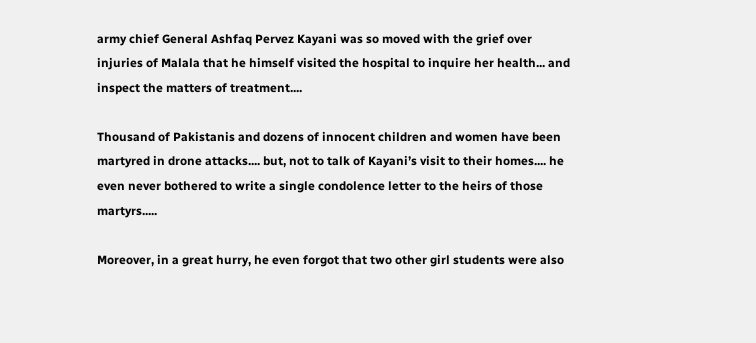army chief General Ashfaq Pervez Kayani was so moved with the grief over injuries of Malala that he himself visited the hospital to inquire her health... and inspect the matters of treatment....

Thousand of Pakistanis and dozens of innocent children and women have been martyred in drone attacks.... but, not to talk of Kayani’s visit to their homes.... he even never bothered to write a single condolence letter to the heirs of those martyrs.....

Moreover, in a great hurry, he even forgot that two other girl students were also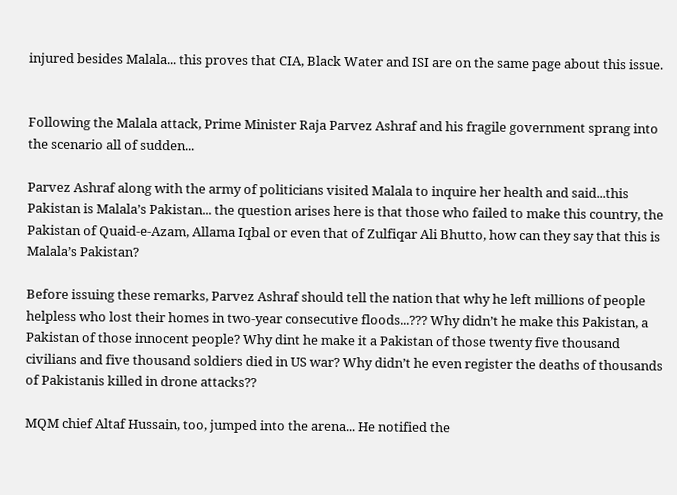injured besides Malala... this proves that CIA, Black Water and ISI are on the same page about this issue.


Following the Malala attack, Prime Minister Raja Parvez Ashraf and his fragile government sprang into the scenario all of sudden...

Parvez Ashraf along with the army of politicians visited Malala to inquire her health and said...this Pakistan is Malala’s Pakistan... the question arises here is that those who failed to make this country, the Pakistan of Quaid-e-Azam, Allama Iqbal or even that of Zulfiqar Ali Bhutto, how can they say that this is Malala’s Pakistan?

Before issuing these remarks, Parvez Ashraf should tell the nation that why he left millions of people helpless who lost their homes in two-year consecutive floods...??? Why didn’t he make this Pakistan, a Pakistan of those innocent people? Why dint he make it a Pakistan of those twenty five thousand civilians and five thousand soldiers died in US war? Why didn’t he even register the deaths of thousands of Pakistanis killed in drone attacks??

MQM chief Altaf Hussain, too, jumped into the arena... He notified the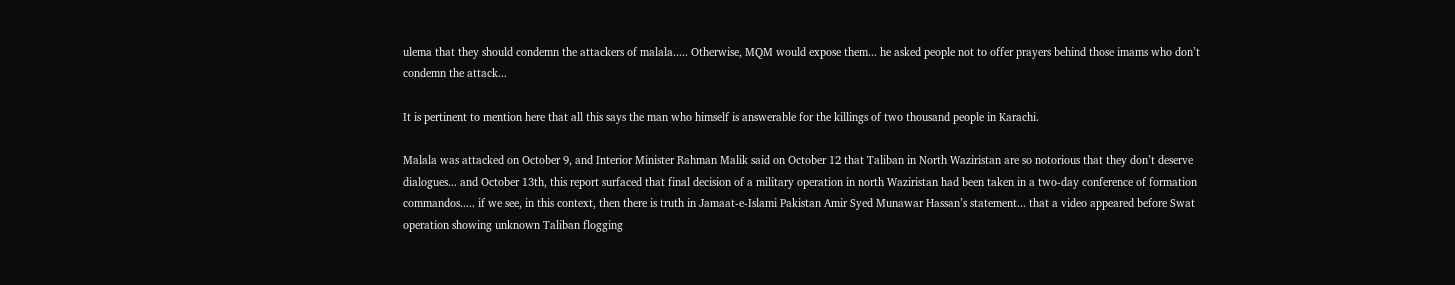ulema that they should condemn the attackers of malala..... Otherwise, MQM would expose them... he asked people not to offer prayers behind those imams who don’t condemn the attack...

It is pertinent to mention here that all this says the man who himself is answerable for the killings of two thousand people in Karachi.

Malala was attacked on October 9, and Interior Minister Rahman Malik said on October 12 that Taliban in North Waziristan are so notorious that they don’t deserve dialogues... and October 13th, this report surfaced that final decision of a military operation in north Waziristan had been taken in a two-day conference of formation commandos..... if we see, in this context, then there is truth in Jamaat-e-Islami Pakistan Amir Syed Munawar Hassan’s statement... that a video appeared before Swat operation showing unknown Taliban flogging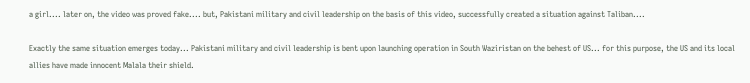a girl.... later on, the video was proved fake.... but, Pakistani military and civil leadership on the basis of this video, successfully created a situation against Taliban....

Exactly the same situation emerges today... Pakistani military and civil leadership is bent upon launching operation in South Waziristan on the behest of US... for this purpose, the US and its local allies have made innocent Malala their shield.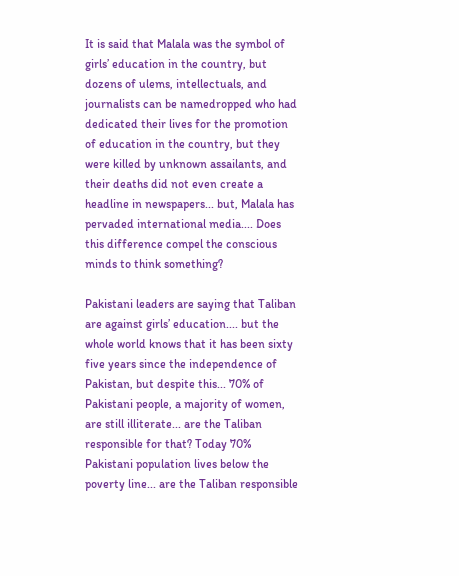It is said that Malala was the symbol of girls’ education in the country, but dozens of ulems, intellectuals, and journalists can be namedropped who had dedicated their lives for the promotion of education in the country, but they were killed by unknown assailants, and their deaths did not even create a headline in newspapers... but, Malala has pervaded international media.... Does this difference compel the conscious minds to think something?

Pakistani leaders are saying that Taliban are against girls’ education.... but the whole world knows that it has been sixty five years since the independence of Pakistan, but despite this... 70% of Pakistani people, a majority of women, are still illiterate... are the Taliban responsible for that? Today 70% Pakistani population lives below the poverty line... are the Taliban responsible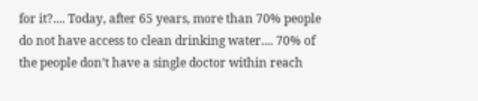for it?.... Today, after 65 years, more than 70% people do not have access to clean drinking water.... 70% of the people don’t have a single doctor within reach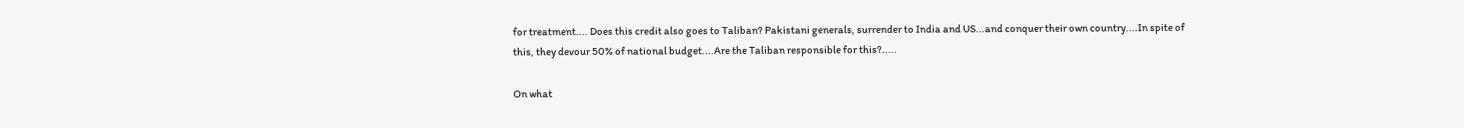for treatment.... Does this credit also goes to Taliban? Pakistani generals, surrender to India and US...and conquer their own country....In spite of this, they devour 50% of national budget....Are the Taliban responsible for this?.....

On what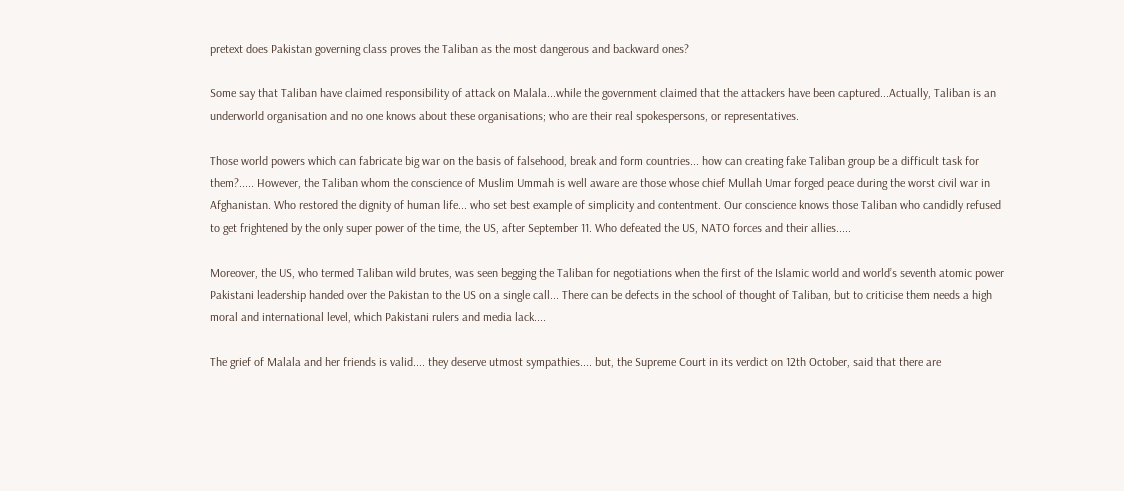pretext does Pakistan governing class proves the Taliban as the most dangerous and backward ones?

Some say that Taliban have claimed responsibility of attack on Malala...while the government claimed that the attackers have been captured...Actually, Taliban is an underworld organisation and no one knows about these organisations; who are their real spokespersons, or representatives.

Those world powers which can fabricate big war on the basis of falsehood, break and form countries... how can creating fake Taliban group be a difficult task for them?..... However, the Taliban whom the conscience of Muslim Ummah is well aware are those whose chief Mullah Umar forged peace during the worst civil war in Afghanistan. Who restored the dignity of human life... who set best example of simplicity and contentment. Our conscience knows those Taliban who candidly refused to get frightened by the only super power of the time, the US, after September 11. Who defeated the US, NATO forces and their allies.....

Moreover, the US, who termed Taliban wild brutes, was seen begging the Taliban for negotiations when the first of the Islamic world and world’s seventh atomic power Pakistani leadership handed over the Pakistan to the US on a single call... There can be defects in the school of thought of Taliban, but to criticise them needs a high moral and international level, which Pakistani rulers and media lack....

The grief of Malala and her friends is valid.... they deserve utmost sympathies.... but, the Supreme Court in its verdict on 12th October, said that there are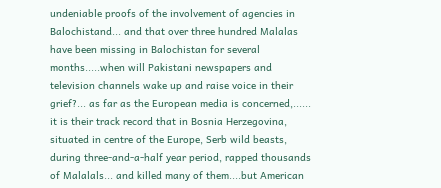undeniable proofs of the involvement of agencies in Balochistand... and that over three hundred Malalas have been missing in Balochistan for several months.....when will Pakistani newspapers and television channels wake up and raise voice in their grief?... as far as the European media is concerned,...... it is their track record that in Bosnia Herzegovina, situated in centre of the Europe, Serb wild beasts, during three-and-a-half year period, rapped thousands of Malalals... and killed many of them....but American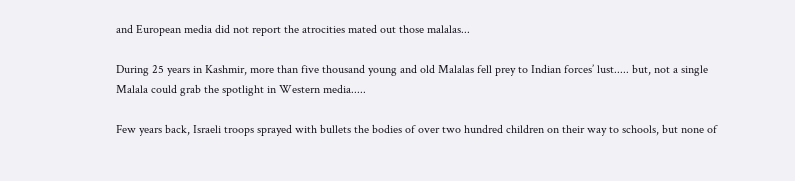and European media did not report the atrocities mated out those malalas...

During 25 years in Kashmir, more than five thousand young and old Malalas fell prey to Indian forces’ lust..... but, not a single Malala could grab the spotlight in Western media.....

Few years back, Israeli troops sprayed with bullets the bodies of over two hundred children on their way to schools, but none of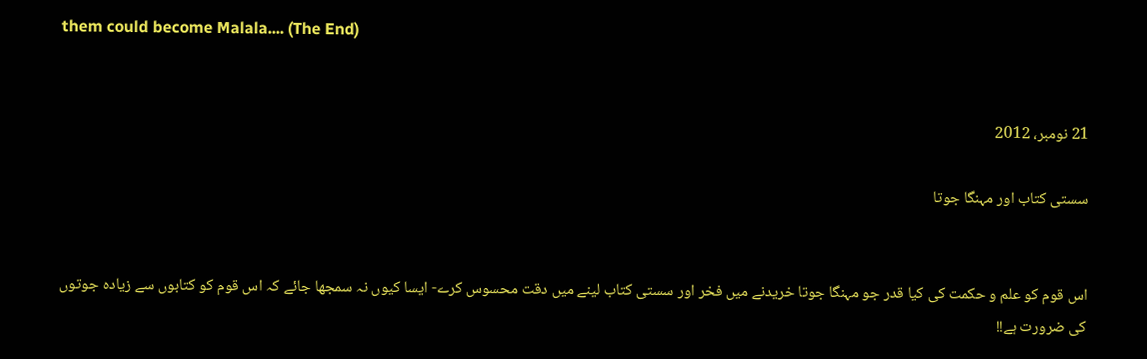them could become Malala.... (The End)


21 نومبر، 2012

سستی کتاب اور مہنگا جوتا


اس قوم کو علم و حکمت کی کیا قدر جو مہنگا جوتا خریدنے میں فخر اور سستى کتاب لینے میں دقت محسوس کرے- ایسا کیوں نہ سمجھا جائے کہ اس قوم کو کتابوں سے زیادہ جوتوں کی ضرورت ہے!!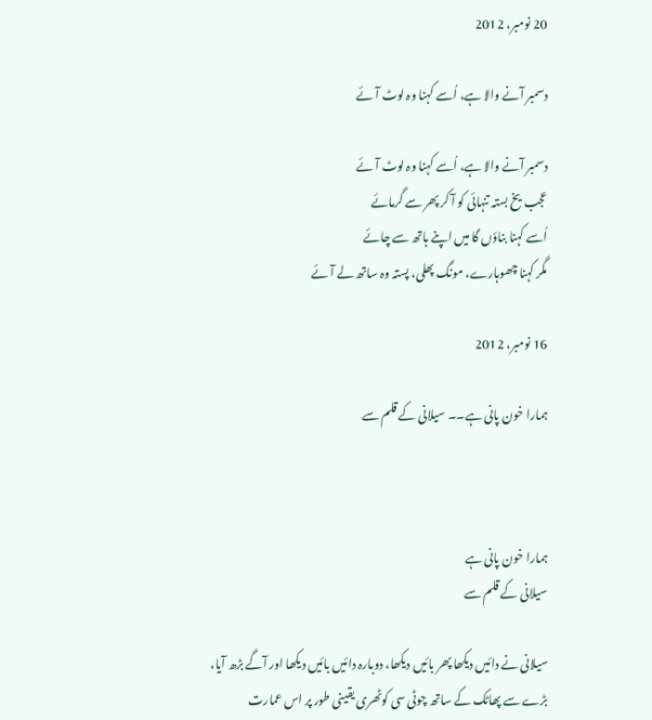20 نومبر، 2012

دسمبر آنے والا ہے، اُسے کہنا وہ لوٹ آئے

دسمبر آنے والا ہے، اُسے کہنا وہ لوٹ آئے
عجب یخ بستہ تنہائی کو آ کر پھر سے گرمائے
اُسے کہنا بناؤں گا میں اپنے ہاتھ سے چائے
مگر کہنا چھوہارے، مونگ پھلی، پستہ وہ ساتھ لے آئے

16 نومبر، 2012

ہمارا خون پانی ہے۔۔ سیلانی کے قلم سے



ہمارا خون پانی ہے
سیلانی کے قلم سے

سیلانی نے دائیں دیکھا پھر بائیں دیکھا، دوبارہ دائیں بائیں دیکھا اور آگے بڑھ آیا، بڑے سے پھاٹک کے ساتھ چوٹی سی کوٹھری یقینی طور پر اس عمارت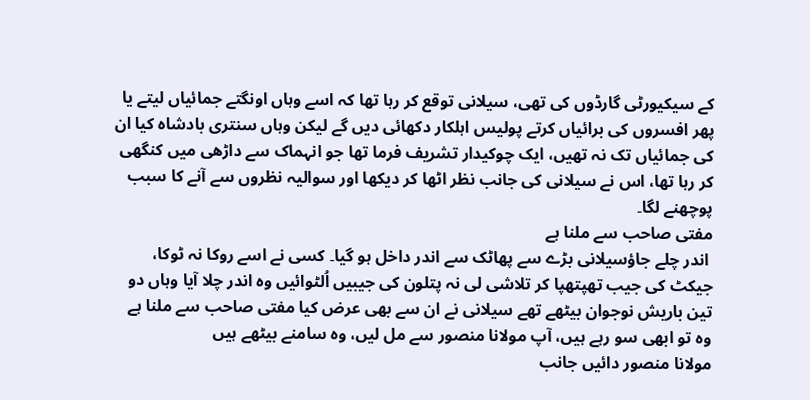کے سیکیورٹی گارڈوں کی تھی، سیلانی توقع کر رہا تھا کہ اسے وہاں اونگتے جمائیاں لیتے یا پھر افسروں کی برائیاں کرتے پولیس اہلکار دکھائی دیں گے لیکن وہاں سنتری بادشاہ کیا ان کی جمائیاں تک نہ تھیں، ایک چوکیدار تشریف فرما تھا جو انہماک سے داڑھی میں کنگھی کر رہا تھا، اس نے سیلانی کی جانب نظر اٹھا کر دیکھا اور سوالیہ نظروں سے آنے کا سبب پوچھنے لگا۔
مفتی صاحب سے ملنا ہے
 اندر چلے جاؤسیلانی بڑے سے پھاٹک سے اندر داخل ہو گیا۔ کسی نے اسے روکا نہ ٹوکا، جیکٹ کی جیب تھپتھپا کر تلاشی لی نہ پتلون کی جیبیں اُلٹوائیں وہ اندر چلا آیا وہاں دو تین باریش نوجوان بیٹھے تھے سیلانی نے ان سے بھی عرض کیا مفتی صاحب سے ملنا ہے
وہ تو ابھی سو رہے ہیں، آپ مولانا منصور سے مل لیں، وہ سامنے بیٹھے ہیں
مولانا منصور دائیں جانب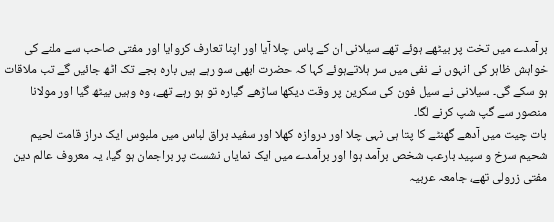برآمدے میں تخت پر بیٹھے ہوئے تھے سیلانی ان کے پاس چلا آیا اور اپنا تعارف کروایا اور مفتی صاحب سے ملنے کی خواہش ظاہر کی انہوں نے نفی میں سر ہلاتےہوئے کہا کہ حضرت ابھی سو رہے ہیں بارہ بجے تک اٹھ جائیں گے تب ملاقات ہو سکے گی۔ سیلانی نے سیل فون کی سکرین پر وقت دیکھا ساڑھے گیارہ تو ہو رہے تھے، وہ وہیں بیٹھ گیا اور مولانا منصور سے گپ شپ کرنے لگا۔
بات چیت میں آدھے گھنٹے کا پتا ہی نہی چلا اور دروازہ کھلا اور سفید براق لباس میں ملبوس ایک دراز قامت لحیم شحیم سرخ و سپید بارعب شخص برآمد ہوا اور برآمدے میں ایک نمایاں نشست پر براجمان ہو گیا، یہ معروف عالم دین مفتی زرولی تھے، جامعہ عربیہ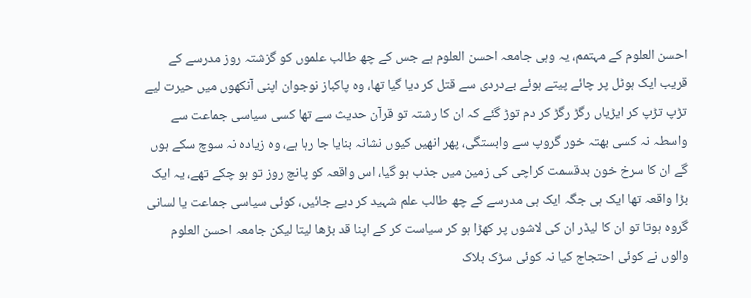احسن العلوم کے مہتمم، یہ وہی جامعہ احسن العلوم ہے جس کے چھ طالب علموں کو گزشتہ روز مدرسے کے قریب ایک ہوٹل پر چائے پیتے ہوئے بےدردی سے قتل کر دیا گیا تھا، وہ پاکباز نوجوان اپنی آنکھوں میں حیرت لیے تڑپ تڑپ کر ایڑیاں رگڑ رگڑ کر دم توڑ گئے کہ ان کا رشتہ تو قرآن حدیث سے تھا کسی سیاسی جماعت سے واسطہ نہ کسی بھتہ خور گروپ سے وابستگی، پھر انھیں کیوں نشانہ بنایا جا رہا ہے، وہ زیادہ نہ سوچ سکے ہوں گے ان کا سرخ خون بدقسمت کراچی کی زمین میں جذب ہو گیا، اس واقعہ کو پانچ روز تو ہو چکے تھے، یہ ایک بڑا واقعہ تھا ایک ہی جگہ ایک ہی مدرسے کے چھ طالب علم شہید کر دیے جائیں، کوئی سیاسی جماعت یا لسانی گروہ ہوتا تو ان کا لیڈر ان کی لاشوں پر کھڑا ہو کر سیاست کر کے اپنا قد بڑھا لیتا لیکن جامعہ احسن العلوم والوں نے کوئی احتجاج کیا نہ کوئی سڑک بلاک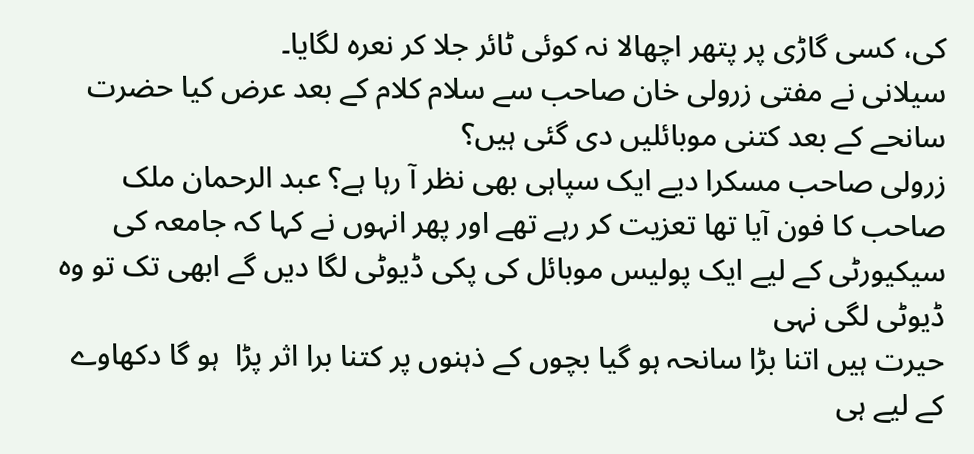کی، کسی گاڑی پر پتھر اچھالا نہ کوئی ٹائر جلا کر نعرہ لگایا۔
سیلانی نے مفتی زرولی خان صاحب سے سلام کلام کے بعد عرض کیا حضرت سانحے کے بعد کتنی موبائلیں دی گئی ہیں؟
زرولی صاحب مسکرا دیے ایک سپاہی بھی نظر آ رہا ہے؟ عبد الرحمان ملک صاحب کا فون آیا تھا تعزیت کر رہے تھے اور پھر انہوں نے کہا کہ جامعہ کی سیکیورٹی کے لیے ایک پولیس موبائل کی پکی ڈیوٹی لگا دیں گے ابھی تک تو وہ ڈیوٹی لگی نہی
حیرت ہیں اتنا بڑا سانحہ ہو گیا بچوں کے ذہنوں پر کتنا برا اثر پڑا  ہو گا دکھاوے کے لیے ہی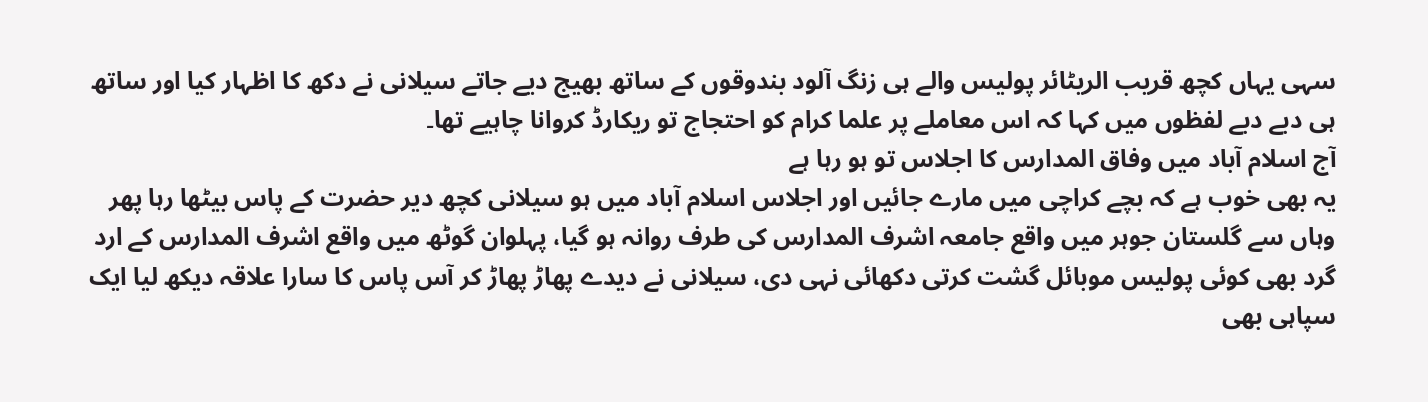سہی یہاں کچھ قریب الریٹائر پولیس والے ہی زنگ آلود بندوقوں کے ساتھ بھیج دیے جاتے سیلانی نے دکھ کا اظہار کیا اور ساتھ ہی دبے دبے لفظوں میں کہا کہ اس معاملے پر علما کرام کو احتجاج تو ریکارڈ کروانا چاہیے تھا۔
آج اسلام آباد میں وفاق المدارس کا اجلاس تو ہو رہا ہے
یہ بھی خوب ہے کہ بچے کراچی میں مارے جائیں اور اجلاس اسلام آباد میں ہو سیلانی کچھ دیر حضرت کے پاس بیٹھا رہا پھر وہاں سے گلستان جوہر میں واقع جامعہ اشرف المدارس کی طرف روانہ ہو گیا، پہلوان گوٹھ میں واقع اشرف المدارس کے ارد گرد بھی کوئی پولیس موبائل گشت کرتی دکھائی نہی دی، سیلانی نے دیدے پھاڑ پھاڑ کر آس پاس کا سارا علاقہ دیکھ لیا ایک سپاہی بھی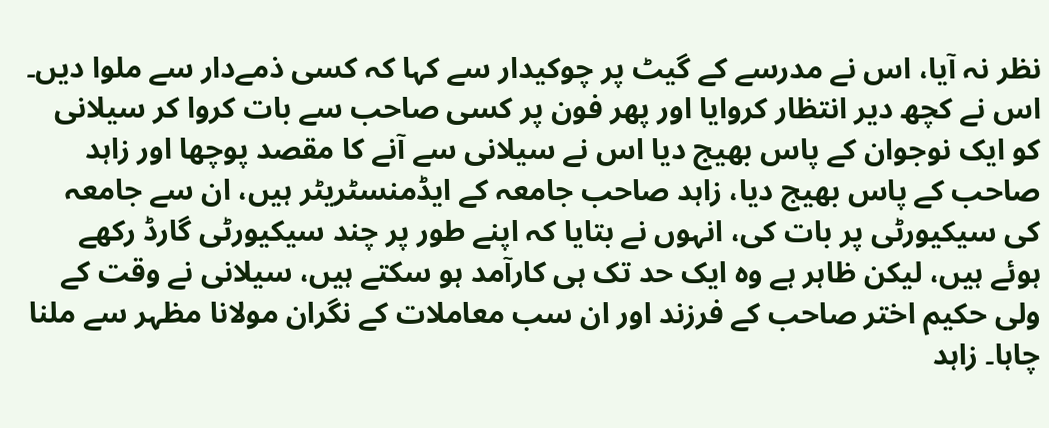نظر نہ آیا، اس نے مدرسے کے گیٹ پر چوکیدار سے کہا کہ کسی ذمےدار سے ملوا دیں۔ اس نے کچھ دیر انتظار کروایا اور پھر فون پر کسی صاحب سے بات کروا کر سیلانی کو ایک نوجوان کے پاس بھیج دیا اس نے سیلانی سے آنے کا مقصد پوچھا اور زاہد صاحب کے پاس بھیج دیا، زاہد صاحب جامعہ کے ایڈمنسٹریٹر ہیں، ان سے جامعہ کی سیکیورٹی پر بات کی، انہوں نے بتایا کہ اپنے طور پر چند سیکیورٹی گارڈ رکھے ہوئے ہیں، لیکن ظاہر ہے وہ ایک حد تک ہی کارآمد ہو سکتے ہیں، سیلانی نے وقت کے ولی حکیم اختر صاحب کے فرزند اور ان سب معاملات کے نگران مولانا مظہر سے ملنا چاہا۔ زاہد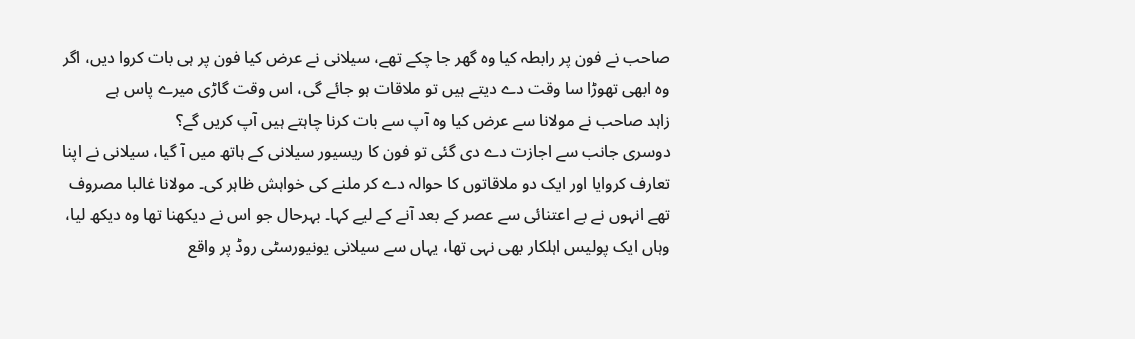صاحب نے فون پر رابطہ کیا وہ گھر جا چکے تھے، سیلانی نے عرض کیا فون پر ہی بات کروا دیں، اگر وہ ابھی تھوڑا سا وقت دے دیتے ہیں تو ملاقات ہو جائے گی، اس وقت گاڑی میرے پاس ہے
زاہد صاحب نے مولانا سے عرض کیا وہ آپ سے بات کرنا چاہتے ہیں آپ کریں گے؟
دوسری جانب سے اجازت دے دی گئی تو فون کا ریسیور سیلانی کے ہاتھ میں آ گیا، سیلانی نے اپنا تعارف کروایا اور ایک دو ملاقاتوں کا حوالہ دے کر ملنے کی خواہش ظاہر کی۔ مولانا غالبا مصروف تھے انہوں نے بے اعتنائی سے عصر کے بعد آنے کے لیے کہا۔ بہرحال جو اس نے دیکھنا تھا وہ دیکھ لیا، وہاں ایک پولیس اہلکار بھی نہی تھا، یہاں سے سیلانی یونیورسٹی روڈ پر واقع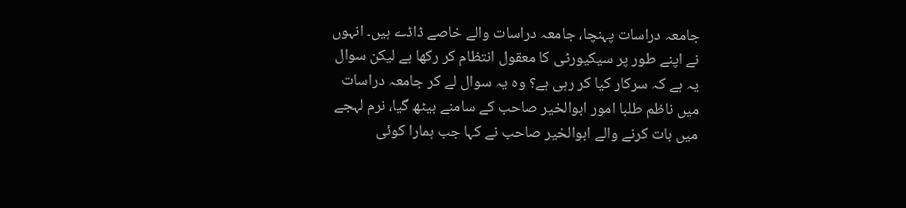جامعہ دراسات پہنچا، جامعہ دراسات والے خاصے ڈاڈے ہیں۔ انہوں نے اپنے طور پر سیکیورٹی کا معقول انتظام کر رکھا ہے لیکن سوال یہ ہے کہ سرکار کیا کر رہی ہے؟ وہ یہ سوال لے کر جامعہ دراسات میں ناظم طلبا امور ابوالخیر صاحب کے سامنے بیٹھ گیا، نرم لہجے میں بات کرنے والے ابوالخیر صاحب نے کہا جب ہمارا کوئی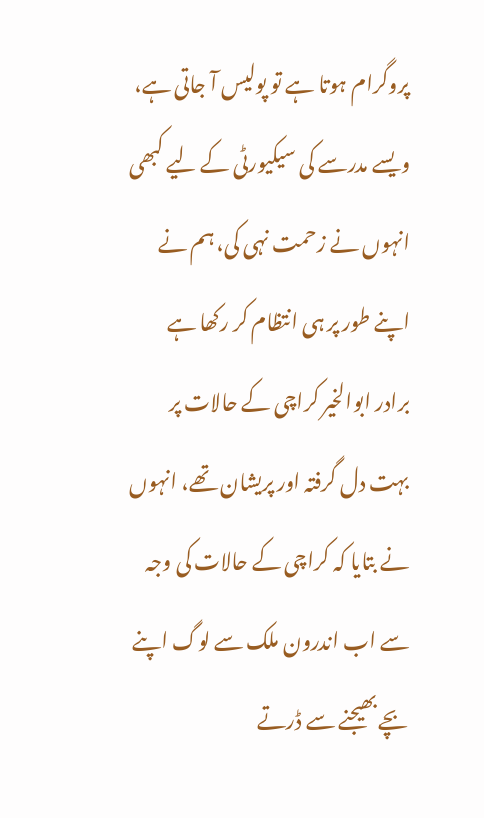پروگرام ہوتا ہے تو پولیس آ جاتی ہے، ویسے مدرسے کی سیکیورٹی کے لیے کبھی انہوں نے زحمت نہی کی، ہم نے اپنے طور پر ہی انتظام کر رکھا ہے
برادر ابوالخیر کراچی کے حالات پر بہت دل گرفتہ اور پریشان تھے، انہوں نے بتایا کہ کراچی کے حالات کی وجہ سے اب اندرون ملک سے لوگ اپنے بچے بھیجنے سے ڈرتے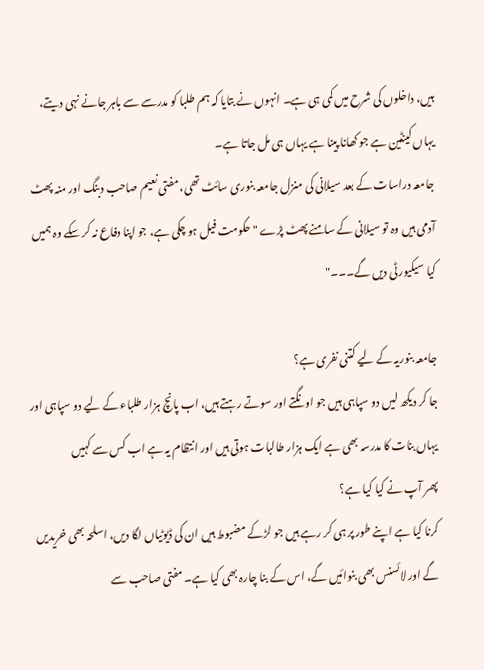ہیں، داخلوں کی شرح میں کمی ہی ہے۔ انہوں نے بتایا کہ ہم طلبا کو مدرسے سے باہر جانے نہی دیتے، یہاں کینٹین ہے جو کھانا پینا ہے یہاں ہی مل جاتا ہے۔
جامعہ دراسات کے بعد سیلانی کی منزل جامعہ بنوری سائٹ تھی، مفتی نعیم صاحب دبنگ اور منہ پھٹ آدمی ہیں وہ تو سیلانی کے سامنے پھٹ پڑے "حکومت فیل ہو چکی ہے، جو اپنا دفاع نہ کر سکے وہ ہمیں کیا سیکیورٹی دیں گے۔۔۔"

جامعہ بنوریہ کے لیے کتنی نفری ہے؟
جا کر دیکھ لیں دو سپاہی ہیں جو اونگتے اور سوتے رہتے ہیں، اب پانچ ہزار طلباء کے لیے دو سپاہی اور یہاں بنات کا مدرسہ بھی ہے ایک ہزار طالبات ہوتی ہیں اور انتظام یہ ہے اب کس سے کہیں
پھر آپ نے کیا کیا ہے؟
کرنا کیا ہے اپنے طور پر ہی کر رہے ہیں جو لڑکے مضبوط ہیں ان کی ڈیوٹیاں لگا دیں، اسلحہ بھی خریدیں گے اور لائسنس بھی بنوائیں گے، اس کے بنا چارہ بھی کیا ہے۔ مفتی صاحب سے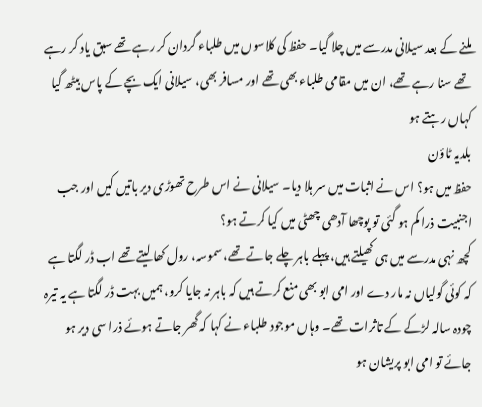ملنے کے بعد سیلانی مدرسے میں چلا گیا۔ حفظ کی کلاسوں میں طلباء گردان کر رہے تھے سبق یاد کر رہے تھے سنا رہے تھے، ان میں مقامی طلباء بھی تھے اور مسافر بھی، سیلانی ایک بچے کے پاس بیٹھ گیا
کہاں رہتے ہو
بلدیہ ٹاؤن
حفظ میں ہو؟ اس نے اثبات میں سر ہلا دیا۔ سیلانی نے اس طرح تھوڑی دیر باتیں کیں اور جب اجنبیت ذرا کم ہو گئی تو پوچھا آدھی چھٹی میں کیا کرتے ہو؟
کچھ نہی مدرسے میں ہی کھیلتے ہیں، پہلے باہر چلے جاتے تھے، سموسہ، رول کھا لیتے تھے اب ڈر لگتا ہے کہ کوئی گولیاں نہ مار دے اور امی ابو بھی منع کرتے ہیں کہ باہر نہ جایا کرو، ہمیں بہت ڈر لگتا ہے یہ تیرہ چودہ سالہ لڑکے کے تاثرات تھے۔ وہاں موجود طلباء نے کہا کہ گھر جاتے ہوئے ذرا سی دیر ہو جائے تو امی ابو پریشان ہو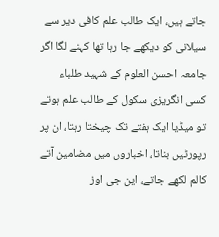جاتے ہیں، ایک طالب علم کافی دیر سے سیلانی کو دیکھے جا رہا تھا کہنے لگا اگر جامعہ احسن العلوم کے شہید طلباء کسی انگریزی سکول کے طالب علم ہوتے تو میڈیا ایک ہفتے تک چیختا رہتا، ان پر رپورٹیں بناتا، اخباروں میں مضامین آتے کالم لکھے جاتے، این جی اوز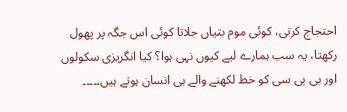احتجاج کرتی، کوئی موم بتیاں جلاتا کوئی اس جگہ پر پھول رکھتا، یہ سب ہمارے لیے کیوں نہی ہوا؟ کیا انگریزی سکولوں اور بی بی سی کو خط لکھنے والے ہی انسان ہوتے ہیں۔۔۔۔۔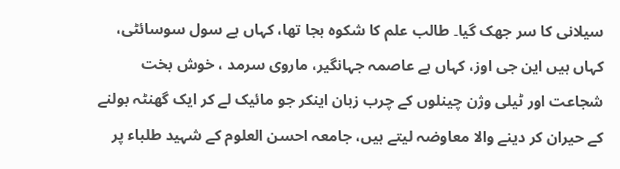سیلانی کا سر جھک گیا۔ طالب علم کا شکوہ بجا تھا، کہاں ہے سول سوسائٹی، کہاں ہیں این جی اوز، کہاں ہے عاصمہ جہانگیر، ماروی سرمد ، خوش بخت شجاعت اور ٹیلی وژن چینلوں کے چرب زبان اینکر جو مائیک لے کر ایک گھنٹہ بولنے کے حیران کر دینے والا معاوضہ لیتے ہیں، جامعہ احسن العلوم کے شہید طلباء پر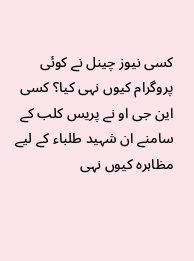کسی نیوز چینل نے کوئی پروگرام کیوں نہی کیا؟ کسی این جی او نے پریس کلب کے سامنے ان شہید طلباء کے لیے مظاہرہ کیوں نہی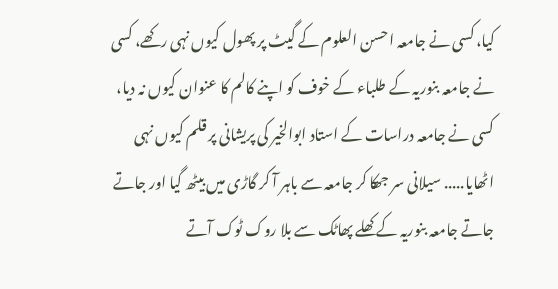کیا، کسی نے جامعہ احسن العلوم کے گیٹ پر پھول کیوں نہی رکھے، کسی نے جامعہ بنوریہ کے طلباء کے خوف کو اپنے کالم کا عنوان کیوں نہ دیا، کسی نے جامعہ دراسات کے استاد ابوالخیر کی پریشانی پر قلم کیوں نہی اٹھایا..... سیلانی سر جھکا کر جامعہ سے باہر آ کر گاڑی میں بیٹھ گیا اور جاتے جاتے جامعہ بنوریہ کے کھلے پھاٹک سے بلا روک ٹوک آتے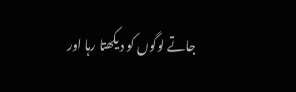جاتے لوگوں کو دیکھتا رہا اور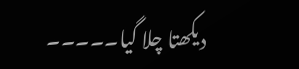دیکھتا چلا گیا۔۔۔۔۔